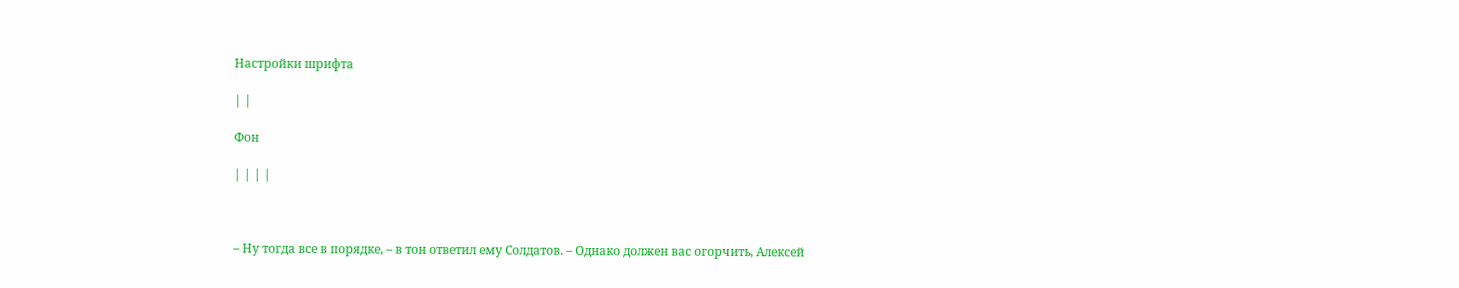Настройки шрифта

| |

Фон

| | | |



– Ну тогда все в порядке, – в тон ответил ему Солдатов. – Однако должен вас огорчить, Алексей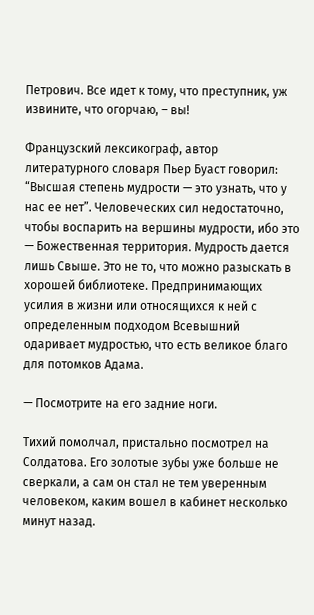Петрович. Все идет к тому, что преступник, уж извините, что огорчаю, – вы!

Французский лексикограф, автор литературного словаря Пьер Буаст говорил: “Высшая степень мудрости — это узнать, что у нас ее нет”. Человеческих сил недостаточно, чтобы воспарить на вершины мудрости, ибо это — Божественная территория. Мудрость дается лишь Свыше. Это не то, что можно разыскать в хорошей библиотеке. Предпринимающих усилия в жизни или относящихся к ней с определенным подходом Всевышний одаривает мудростью, что есть великое благо для потомков Адама.

— Посмотрите на его задние ноги.

Тихий помолчал, пристально посмотрел на Солдатова. Его золотые зубы уже больше не сверкали, а сам он стал не тем уверенным человеком, каким вошел в кабинет несколько минут назад.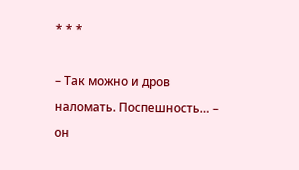* * *

– Так можно и дров наломать. Поспешность… – он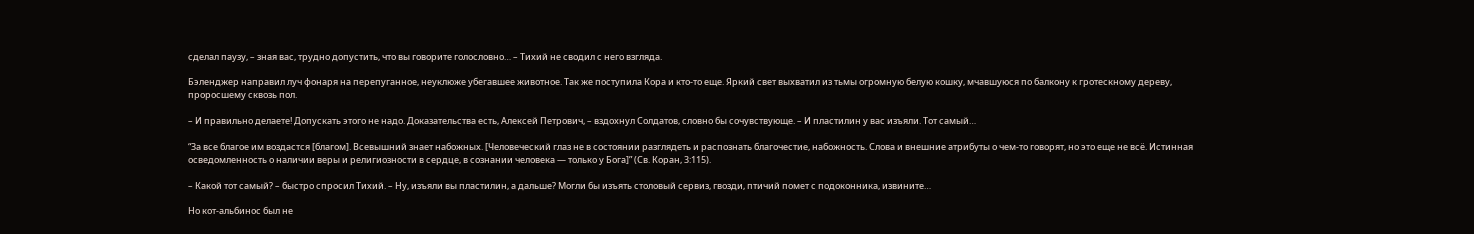сделал паузу, – зная вас, трудно допустить, что вы говорите голословно… – Тихий не сводил с него взгляда.

Бэленджер направил луч фонаря на перепуганное, неуклюже убегавшее животное. Так же поступила Кора и кто-то еще. Яркий свет выхватил из тьмы огромную белую кошку, мчавшуюся по балкону к гротескному дереву, проросшему сквозь пол.

– И правильно делаете! Допускать этого не надо. Доказательства есть, Алексей Петрович, – вздохнул Солдатов, словно бы сочувствующе. – И пластилин у вас изъяли. Тот самый…

“За все благое им воздастся [благом]. Всевышний знает набожных. [Человеческий глаз не в состоянии разглядеть и распознать благочестие, набожность. Слова и внешние атрибуты о чем-то говорят, но это еще не всё. Истинная осведомленность о наличии веры и религиозности в сердце, в сознании человека — только у Бога]” (Св. Коран, 3:115).

– Какой тот самый? – быстро спросил Тихий. – Ну, изъяли вы пластилин, а дальше? Могли бы изъять столовый сервиз, гвозди, птичий помет с подоконника, извините…

Но кот-альбинос был не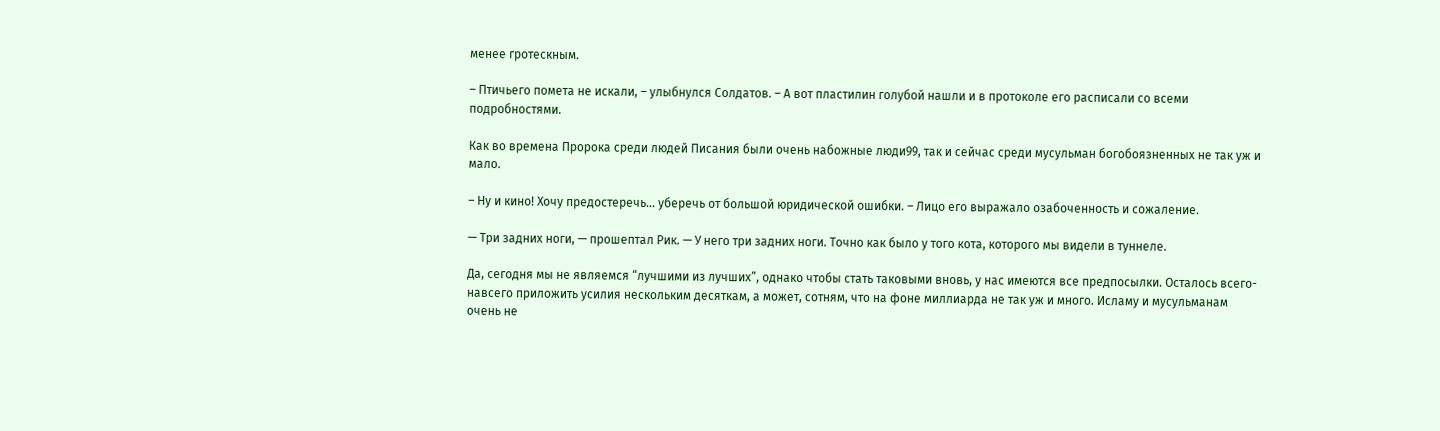менее гротескным.

– Птичьего помета не искали, – улыбнулся Солдатов. – А вот пластилин голубой нашли и в протоколе его расписали со всеми подробностями.

Как во времена Пророка среди людей Писания были очень набожные люди99, так и сейчас среди мусульман богобоязненных не так уж и мало.

– Ну и кино! Хочу предостеречь… уберечь от большой юридической ошибки. – Лицо его выражало озабоченность и сожаление.

— Три задних ноги, — прошептал Рик. — У него три задних ноги. Точно как было у того кота, которого мы видели в туннеле.

Да, сегодня мы не являемся “лучшими из лучших”, однако чтобы стать таковыми вновь, у нас имеются все предпосылки. Осталось всего-навсего приложить усилия нескольким десяткам, а может, сотням, что на фоне миллиарда не так уж и много. Исламу и мусульманам очень не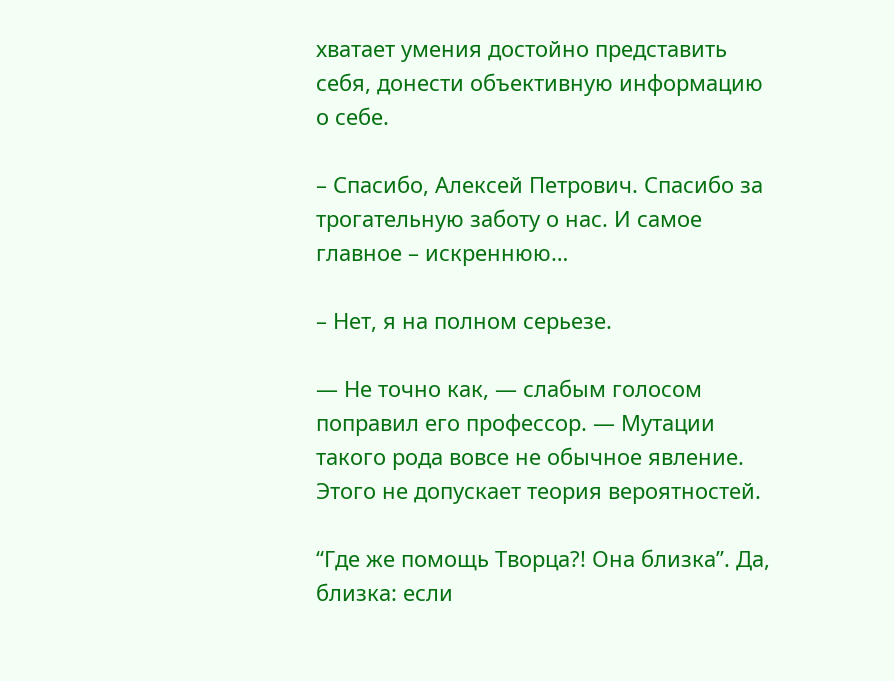хватает умения достойно представить себя, донести объективную информацию о себе.

– Спасибо, Алексей Петрович. Спасибо за трогательную заботу о нас. И самое главное – искреннюю…

– Нет, я на полном серьезе.

— Не точно как, — слабым голосом поправил его профессор. — Мутации такого рода вовсе не обычное явление. Этого не допускает теория вероятностей.

“Где же помощь Творца?! Она близка”. Да, близка: если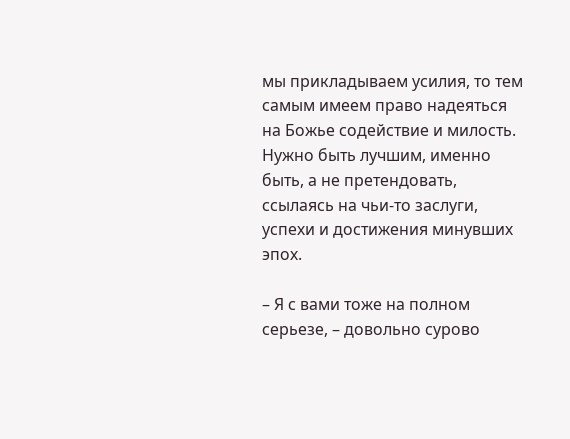мы прикладываем усилия, то тем самым имеем право надеяться на Божье содействие и милость. Нужно быть лучшим, именно быть, а не претендовать, ссылаясь на чьи-то заслуги, успехи и достижения минувших эпох.

– Я с вами тоже на полном серьезе, – довольно сурово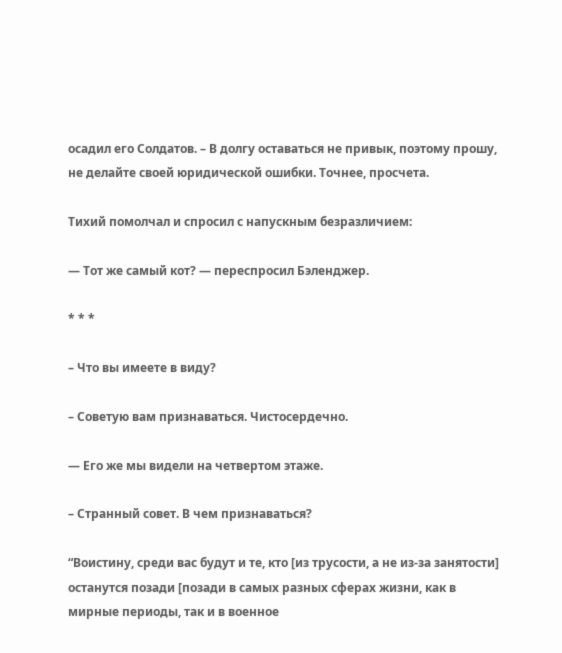осадил его Солдатов. – В долгу оставаться не привык, поэтому прошу, не делайте своей юридической ошибки. Точнее, просчета.

Тихий помолчал и спросил с напускным безразличием:

— Тот же самый кот? — переспросил Бэленджер.

* * *

– Что вы имеете в виду?

– Советую вам признаваться. Чистосердечно.

— Его же мы видели на четвертом этаже.

– Странный совет. В чем признаваться?

“Воистину, среди вас будут и те, кто [из трусости, а не из-за занятости] останутся позади [позади в самых разных сферах жизни, как в мирные периоды, так и в военное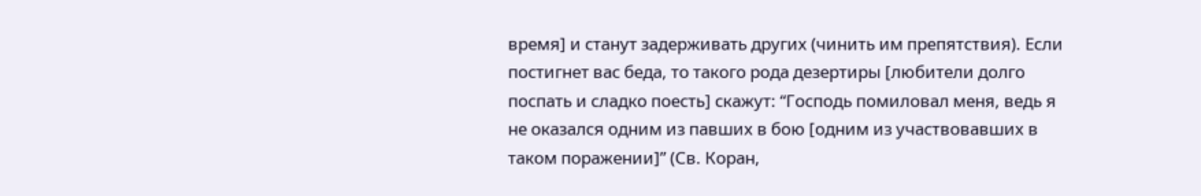время] и станут задерживать других (чинить им препятствия). Если постигнет вас беда, то такого рода дезертиры [любители долго поспать и сладко поесть] скажут: “Господь помиловал меня, ведь я не оказался одним из павших в бою [одним из участвовавших в таком поражении]” (Св. Коран,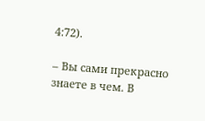4:72).

– Вы сами прекрасно знаете в чем. В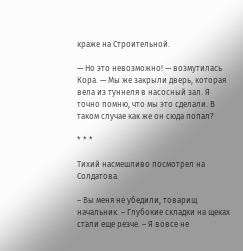краже на Строительной.

— Но это невозможно! — возмутилась Кора. — Мы же закрыли дверь, которая вела из туннеля в насосный зал. Я точно помню, что мы это сделали. В таком случае как же он сюда попал?

* * *

Тихий насмешливо посмотрел на Солдатова.

– Вы меня не убедили, товарищ начальник. – Глубокие складки на щеках стали еще резче. – Я вовсе не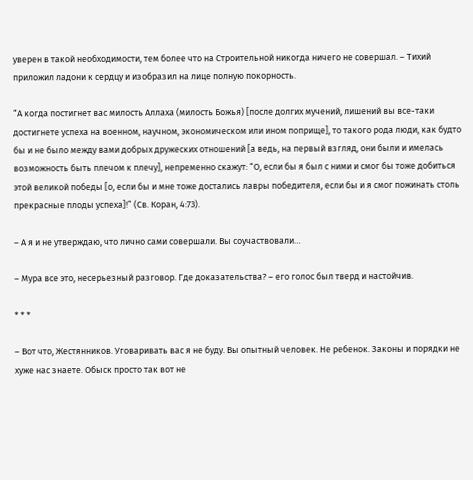уверен в такой необходимости, тем более что на Строительной никогда ничего не совершал. – Тихий приложил ладони к сердцу и изобразил на лице полную покорность.

“А когда постигнет вас милость Аллаха (милость Божья) [после долгих мучений, лишений вы все-таки достигнете успеха на военном, научном, экономическом или ином поприще], то такого рода люди, как будто бы и не было между вами добрых дружеских отношений [а ведь, на первый взгляд, они были и имелась возможность быть плечом к плечу], непременно скажут: “О, если бы я был с ними и смог бы тоже добиться этой великой победы [о, если бы и мне тоже достались лавры победителя, если бы и я смог пожинать столь прекрасные плоды успеха]!” (Св. Коран, 4:73).

– А я и не утверждаю, что лично сами совершали. Вы соучаствовали…

– Мура все это, несерьезный разговор. Где доказательства? – его голос был тверд и настойчив.

* * *

– Вот что, Жестянников. Уговаривать вас я не буду. Вы опытный человек. Не ребенок. Законы и порядки не хуже нас знаете. Обыск просто так вот не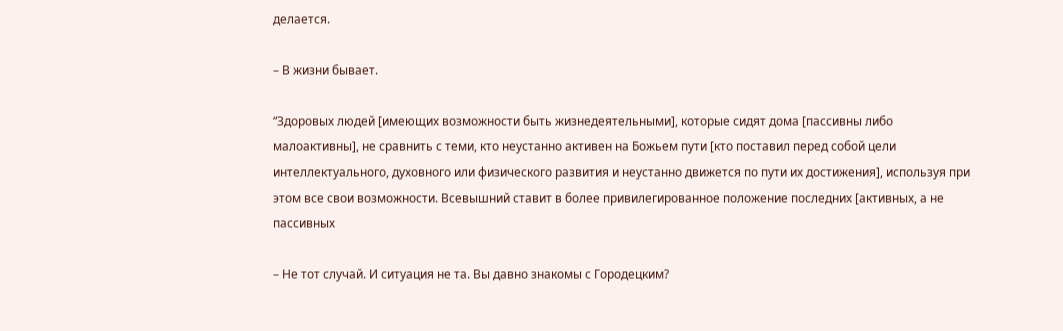делается.

– В жизни бывает.

“Здоровых людей [имеющих возможности быть жизнедеятельными], которые сидят дома [пассивны либо малоактивны], не сравнить с теми, кто неустанно активен на Божьем пути [кто поставил перед собой цели интеллектуального, духовного или физического развития и неустанно движется по пути их достижения], используя при этом все свои возможности. Всевышний ставит в более привилегированное положение последних [активных, а не пассивных

– Не тот случай. И ситуация не та. Вы давно знакомы с Городецким?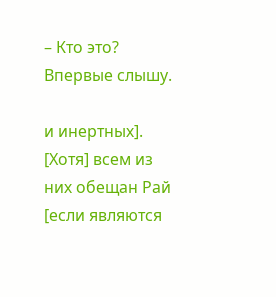– Кто это? Впервые слышу.

и инертных]. [Хотя] всем из них обещан Рай [если являются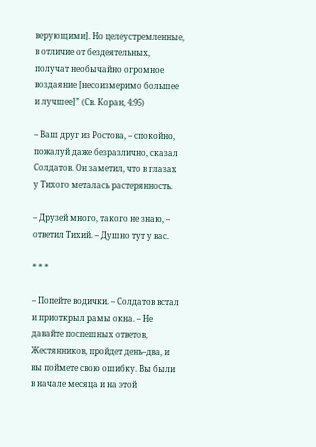верующими]. Но целеустремленные, в отличие от бездеятельных, получат необычайно огромное воздаяние [несоизмеримо большее и лучшее]” (Св. Коран, 4:95)

– Ваш друг из Ростова, – спокойно, пожалуй даже безразлично, сказал Солдатов. Он заметил, что в глазах у Тихого металась растерянность.

– Друзей много, такого не знаю, – ответил Тихий. – Душно тут у вас.

* * *

– Попейте водички. – Солдатов встал и приоткрыл рамы окна. – Не давайте поспешных ответов, Жестянников, пройдет день–два, и вы поймете свою ошибку. Вы были в начале месяца и на этой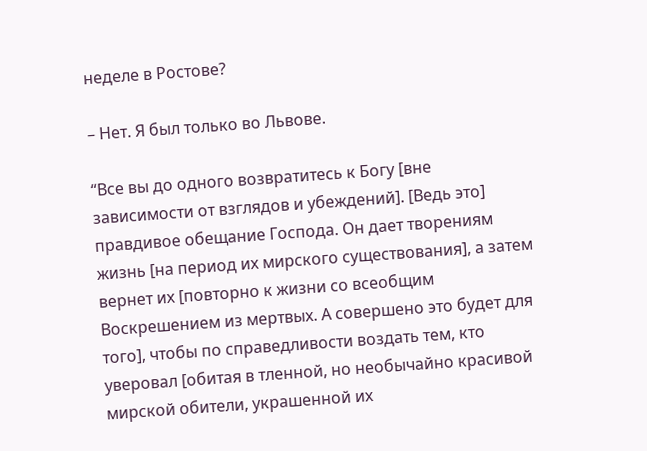неделе в Ростове?

– Нет. Я был только во Львове.

“Все вы до одного возвратитесь к Богу [вне зависимости от взглядов и убеждений]. [Ведь это] правдивое обещание Господа. Он дает творениям жизнь [на период их мирского существования], а затем вернет их [повторно к жизни со всеобщим Воскрешением из мертвых. А совершено это будет для того], чтобы по справедливости воздать тем, кто уверовал [обитая в тленной, но необычайно красивой мирской обители, украшенной их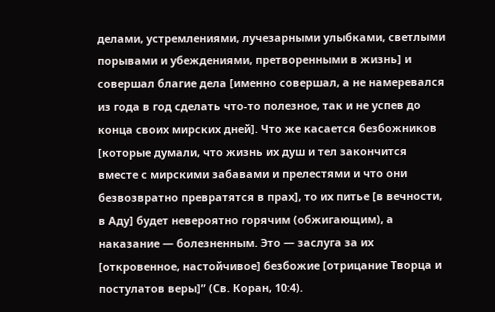делами, устремлениями, лучезарными улыбками, светлыми порывами и убеждениями, претворенными в жизнь] и совершал благие дела [именно совершал, а не намеревался из года в год сделать что-то полезное, так и не успев до конца своих мирских дней]. Что же касается безбожников [которые думали, что жизнь их душ и тел закончится вместе с мирскими забавами и прелестями и что они безвозвратно превратятся в прах], то их питье [в вечности, в Аду] будет невероятно горячим (обжигающим), а наказание — болезненным. Это — заслуга за их [откровенное, настойчивое] безбожие [отрицание Творца и постулатов веры]” (Св. Коран, 10:4).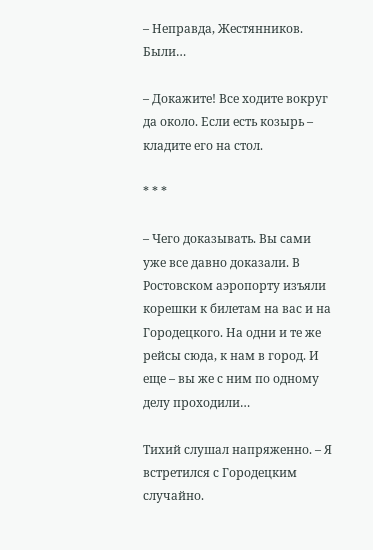– Неправда, Жестянников. Были…

– Докажите! Все ходите вокруг да около. Если есть козырь – кладите его на стол.

* * *

– Чего доказывать. Вы сами уже все давно доказали. В Ростовском аэропорту изъяли корешки к билетам на вас и на Городецкого. На одни и те же рейсы сюда, к нам в город. И еще – вы же с ним по одному делу проходили…

Тихий слушал напряженно. – Я встретился с Городецким случайно.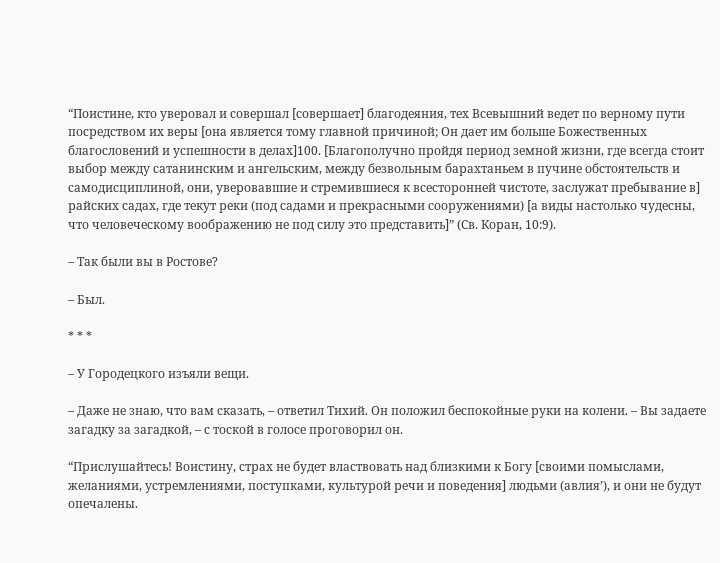“Поистине, кто уверовал и совершал [совершает] благодеяния, тех Всевышний ведет по верному пути посредством их веры [она является тому главной причиной; Он дает им больше Божественных благословений и успешности в делах]100. [Благополучно пройдя период земной жизни, где всегда стоит выбор между сатанинским и ангельским, между безвольным барахтаньем в пучине обстоятельств и самодисциплиной, они, уверовавшие и стремившиеся к всесторонней чистоте, заслужат пребывание в] райских садах, где текут реки (под садами и прекрасными сооружениями) [а виды настолько чудесны, что человеческому воображению не под силу это представить]” (Св. Коран, 10:9).

– Так были вы в Ростове?

– Был.

* * *

– У Городецкого изъяли вещи.

– Даже не знаю, что вам сказать, – ответил Тихий. Он положил беспокойные руки на колени. – Вы задаете загадку за загадкой, – с тоской в голосе проговорил он.

“Прислушайтесь! Воистину, страх не будет властвовать над близкими к Богу [своими помыслами, желаниями, устремлениями, поступками, культурой речи и поведения] людьми (авлия’), и они не будут опечалены.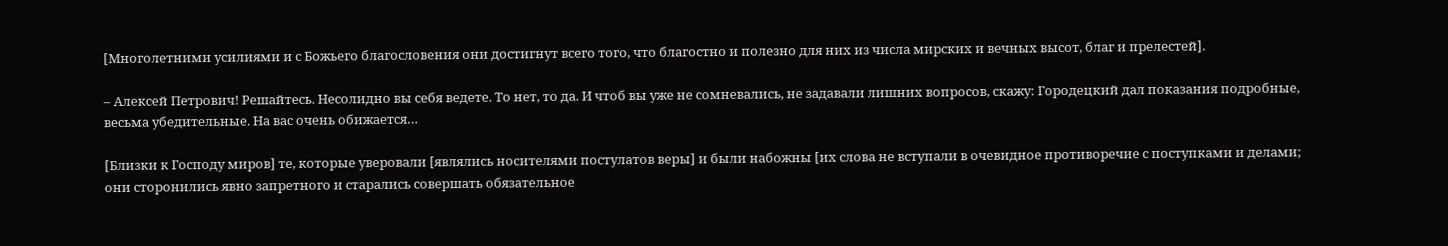[Многолетними усилиями и с Божьего благословения они достигнут всего того, что благостно и полезно для них из числа мирских и вечных высот, благ и прелестей].

– Алексей Петрович! Решайтесь. Несолидно вы себя ведете. То нет, то да. И чтоб вы уже не сомневались, не задавали лишних вопросов, скажу: Городецкий дал показания подробные, весьма убедительные. На вас очень обижается…

[Близки к Господу миров] те, которые уверовали [являлись носителями постулатов веры] и были набожны [их слова не вступали в очевидное противоречие с поступками и делами; они сторонились явно запретного и старались совершать обязательное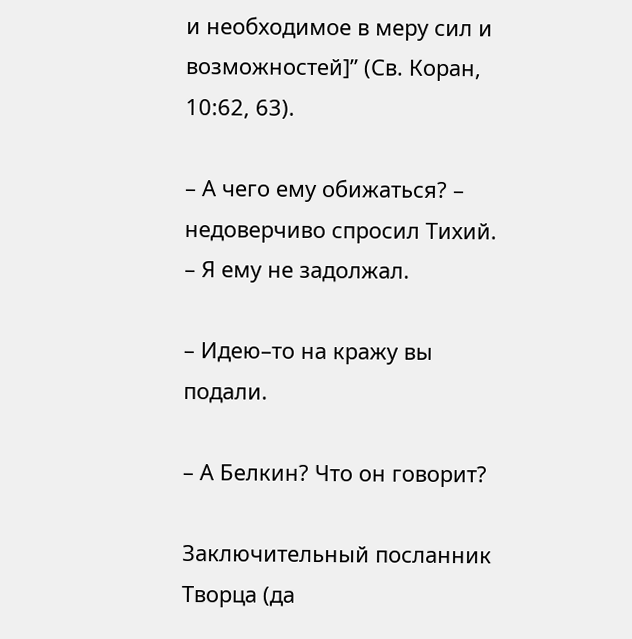и необходимое в меру сил и возможностей]” (Св. Коран, 10:62, 63).

– А чего ему обижаться? – недоверчиво спросил Тихий. – Я ему не задолжал.

– Идею–то на кражу вы подали.

– А Белкин? Что он говорит?

Заключительный посланник Творца (да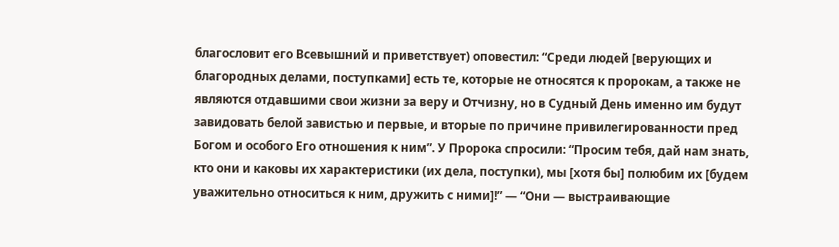благословит его Всевышний и приветствует) оповестил: “Среди людей [верующих и благородных делами, поступками] есть те, которые не относятся к пророкам, а также не являются отдавшими свои жизни за веру и Отчизну, но в Судный День именно им будут завидовать белой завистью и первые, и вторые по причине привилегированности пред Богом и особого Его отношения к ним”. У Пророка спросили: “Просим тебя, дай нам знать, кто они и каковы их характеристики (их дела, поступки), мы [хотя бы] полюбим их [будем уважительно относиться к ним, дружить с ними]!” — “Они — выстраивающие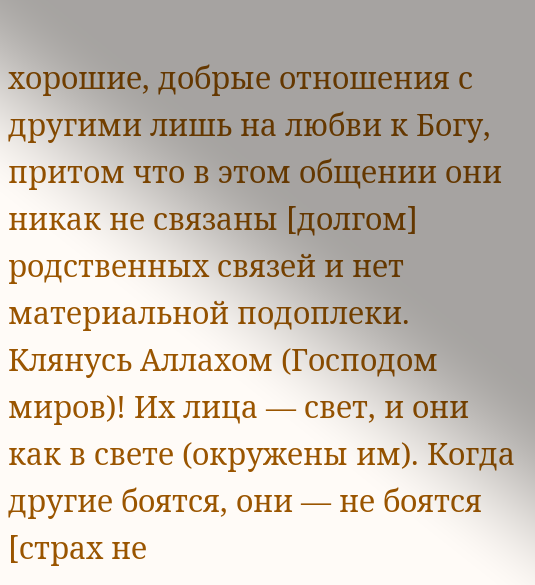хорошие, добрые отношения с другими лишь на любви к Богу, притом что в этом общении они никак не связаны [долгом] родственных связей и нет материальной подоплеки. Клянусь Аллахом (Господом миров)! Их лица — свет, и они как в свете (окружены им). Когда другие боятся, они — не боятся [страх не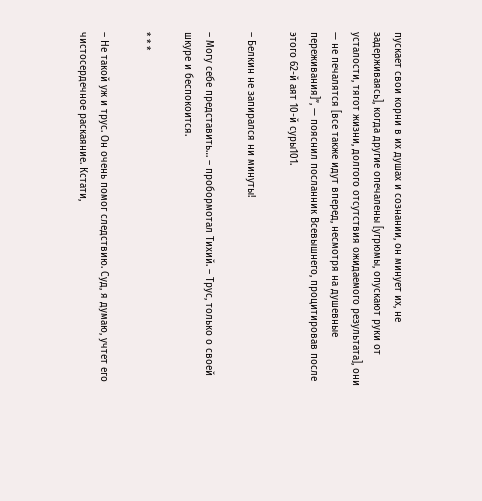пускает свои корни в их душах и сознании, он минует их, не задерживаясь], когда другие опечалены [угрюмы, опускают руки от усталости, тягот жизни, долгого отсутствия ожидаемого результата], они — не печалятся [все также идут вперед, несмотря на душевные переживания]”, — пояснил посланник Всевышнего, процитировав после этого 62-й аят 10-й суры101.

– Белкин не запирался ни минуты!

– Могу себе представить… – пробормотал Тихий. – Трус, только о своей шкуре и беспокоится.

* * *

– Не такой уж и трус. Он очень помог следствию. Суд, я думаю, учтет его чистосердечное раскаяние. Кстати,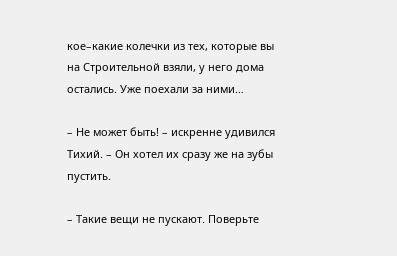кое–какие колечки из тех, которые вы на Строительной взяли, у него дома остались. Уже поехали за ними…

– Не может быть! – искренне удивился Тихий. – Он хотел их сразу же на зубы пустить.

– Такие вещи не пускают. Поверьте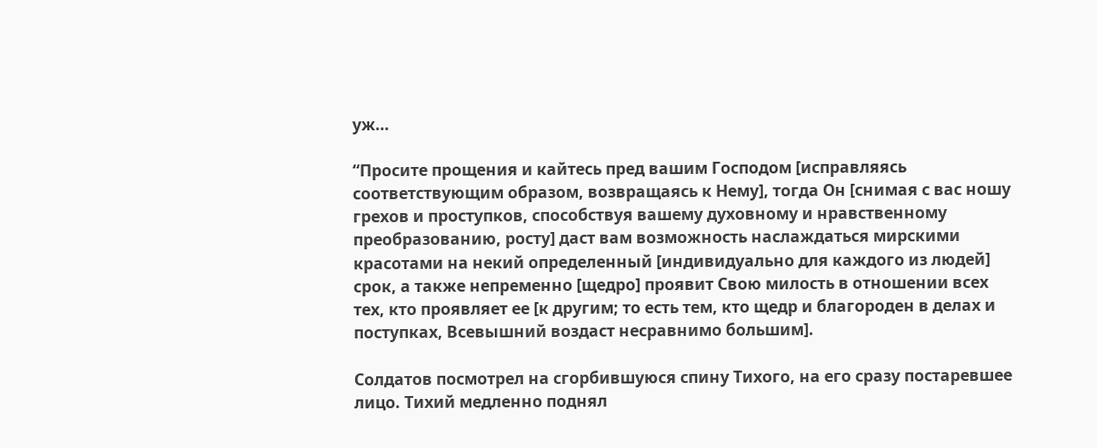уж…

“Просите прощения и кайтесь пред вашим Господом [исправляясь соответствующим образом, возвращаясь к Нему], тогда Он [снимая с вас ношу грехов и проступков, способствуя вашему духовному и нравственному преобразованию, росту] даст вам возможность наслаждаться мирскими красотами на некий определенный [индивидуально для каждого из людей] срок, а также непременно [щедро] проявит Свою милость в отношении всех тех, кто проявляет ее [к другим; то есть тем, кто щедр и благороден в делах и поступках, Всевышний воздаст несравнимо большим].

Солдатов посмотрел на сгорбившуюся спину Тихого, на его сразу постаревшее лицо. Тихий медленно поднял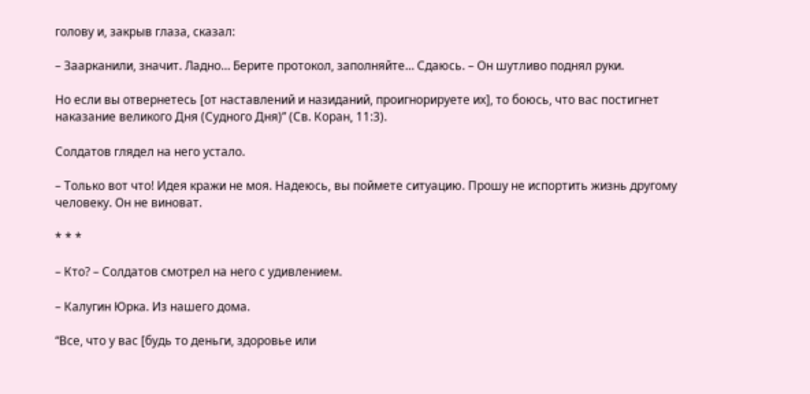голову и, закрыв глаза, сказал:

– Заарканили, значит. Ладно… Берите протокол, заполняйте… Сдаюсь. – Он шутливо поднял руки.

Но если вы отвернетесь [от наставлений и назиданий, проигнорируете их], то боюсь, что вас постигнет наказание великого Дня (Судного Дня)” (Св. Коран, 11:3).

Солдатов глядел на него устало.

– Только вот что! Идея кражи не моя. Надеюсь, вы поймете ситуацию. Прошу не испортить жизнь другому человеку. Он не виноват.

* * *

– Кто? – Солдатов смотрел на него с удивлением.

– Калугин Юрка. Из нашего дома.

“Все, что у вас [будь то деньги, здоровье или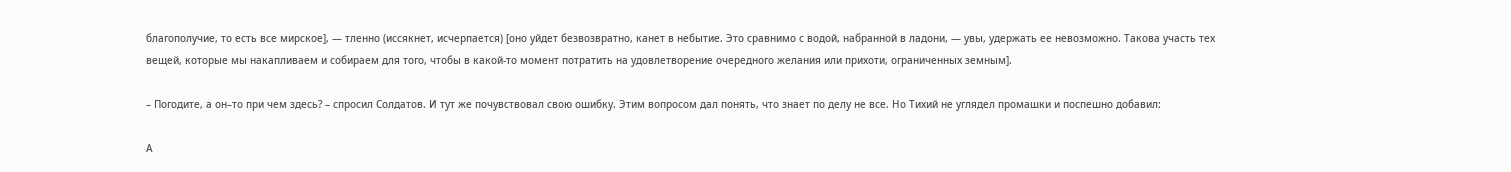благополучие, то есть все мирское], — тленно (иссякнет, исчерпается) [оно уйдет безвозвратно, канет в небытие. Это сравнимо с водой, набранной в ладони, — увы, удержать ее невозможно. Такова участь тех вещей, которые мы накапливаем и собираем для того, чтобы в какой-то момент потратить на удовлетворение очередного желания или прихоти, ограниченных земным].

– Погодите, а он–то при чем здесь? – спросил Солдатов. И тут же почувствовал свою ошибку. Этим вопросом дал понять, что знает по делу не все. Но Тихий не углядел промашки и поспешно добавил:

А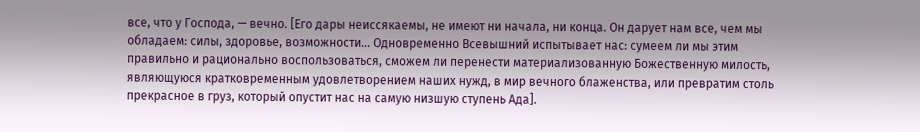все, что у Господа, — вечно. [Его дары неиссякаемы, не имеют ни начала, ни конца. Он дарует нам все, чем мы обладаем: силы, здоровье, возможности… Одновременно Всевышний испытывает нас: сумеем ли мы этим правильно и рационально воспользоваться, сможем ли перенести материализованную Божественную милость, являющуюся кратковременным удовлетворением наших нужд, в мир вечного блаженства, или превратим столь прекрасное в груз, который опустит нас на самую низшую ступень Ада].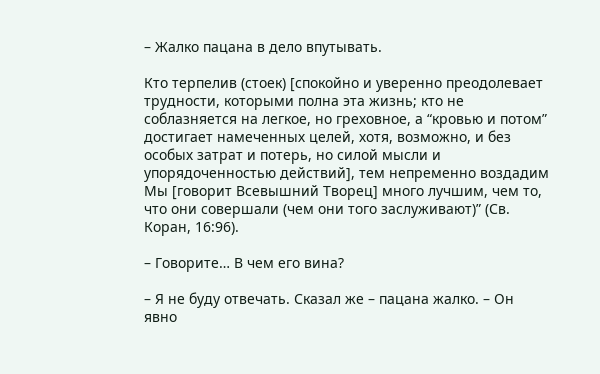– Жалко пацана в дело впутывать.

Кто терпелив (стоек) [спокойно и уверенно преодолевает трудности, которыми полна эта жизнь; кто не соблазняется на легкое, но греховное, а “кровью и потом” достигает намеченных целей, хотя, возможно, и без особых затрат и потерь, но силой мысли и упорядоченностью действий], тем непременно воздадим Мы [говорит Всевышний Творец] много лучшим, чем то, что они совершали (чем они того заслуживают)” (Св. Коран, 16:96).

– Говорите… В чем его вина?

– Я не буду отвечать. Сказал же – пацана жалко. – Он явно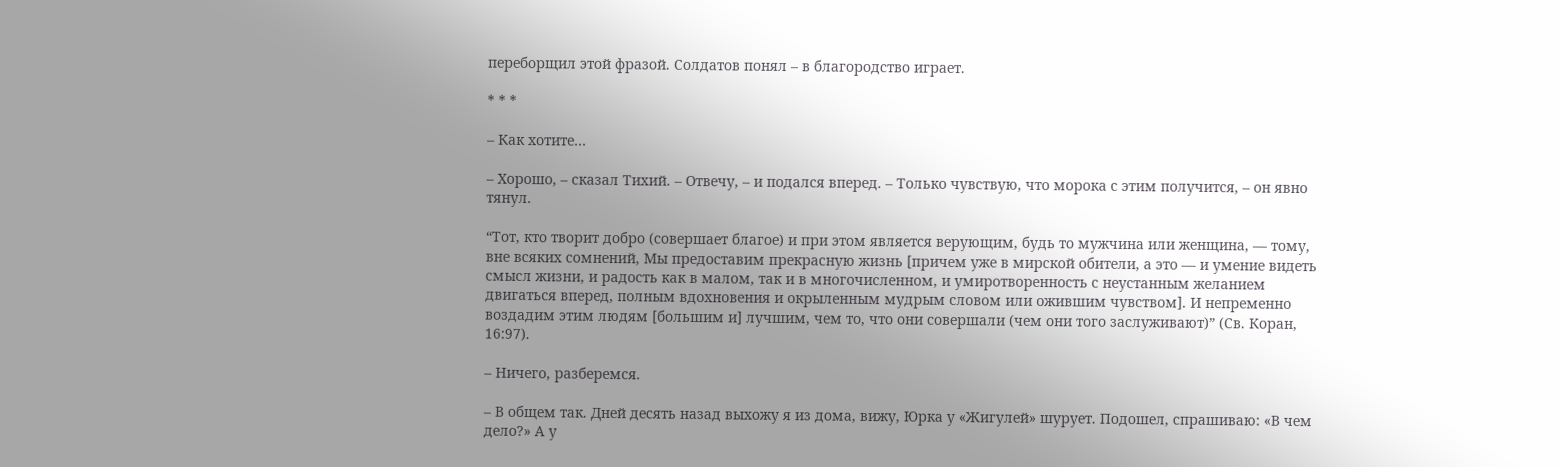переборщил этой фразой. Солдатов понял – в благородство играет.

* * *

– Как хотите…

– Хорошо, – сказал Тихий. – Отвечу, – и подался вперед. – Только чувствую, что морока с этим получится, – он явно тянул.

“Тот, кто творит добро (совершает благое) и при этом является верующим, будь то мужчина или женщина, — тому, вне всяких сомнений, Мы предоставим прекрасную жизнь [причем уже в мирской обители, а это — и умение видеть смысл жизни, и радость как в малом, так и в многочисленном, и умиротворенность с неустанным желанием двигаться вперед, полным вдохновения и окрыленным мудрым словом или ожившим чувством]. И непременно воздадим этим людям [большим и] лучшим, чем то, что они совершали (чем они того заслуживают)” (Св. Коран, 16:97).

– Ничего, разберемся.

– В общем так. Дней десять назад выхожу я из дома, вижу, Юрка у «Жигулей» шурует. Подошел, спрашиваю: «В чем дело?» А у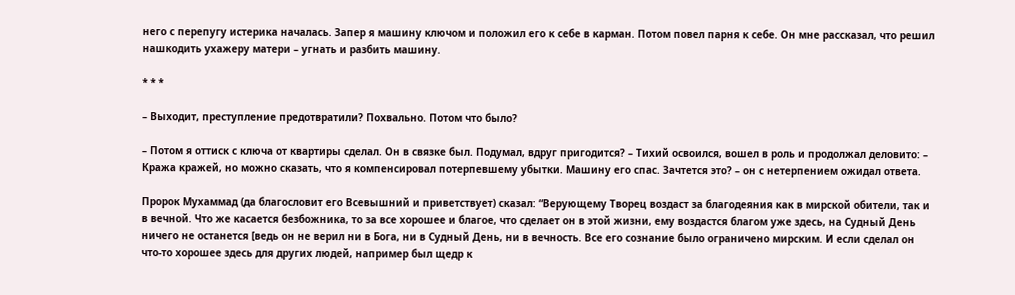него с перепугу истерика началась. Запер я машину ключом и положил его к себе в карман. Потом повел парня к себе. Он мне рассказал, что решил нашкодить ухажеру матери – угнать и разбить машину.

* * *

– Выходит, преступление предотвратили? Похвально. Потом что было?

– Потом я оттиск с ключа от квартиры сделал. Он в связке был. Подумал, вдруг пригодится? – Тихий освоился, вошел в роль и продолжал деловито: – Кража кражей, но можно сказать, что я компенсировал потерпевшему убытки. Машину его спас. Зачтется это? – он с нетерпением ожидал ответа.

Пророк Мухаммад (да благословит его Всевышний и приветствует) сказал: “Верующему Творец воздаст за благодеяния как в мирской обители, так и в вечной. Что же касается безбожника, то за все хорошее и благое, что сделает он в этой жизни, ему воздастся благом уже здесь, на Судный День ничего не останется [ведь он не верил ни в Бога, ни в Судный День, ни в вечность. Все его сознание было ограничено мирским. И если сделал он что-то хорошее здесь для других людей, например был щедр к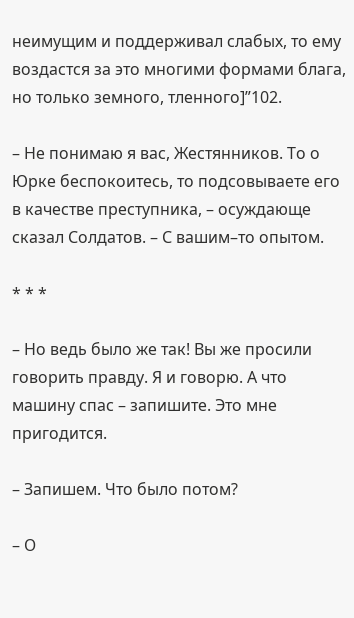неимущим и поддерживал слабых, то ему воздастся за это многими формами блага, но только земного, тленного]”102.

– Не понимаю я вас, Жестянников. То о Юрке беспокоитесь, то подсовываете его в качестве преступника, – осуждающе сказал Солдатов. – С вашим–то опытом.

* * *

– Но ведь было же так! Вы же просили говорить правду. Я и говорю. А что машину спас – запишите. Это мне пригодится.

– Запишем. Что было потом?

– О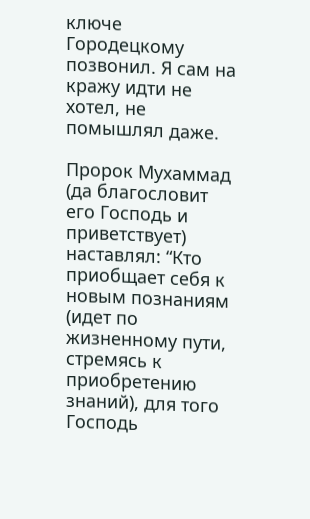ключе Городецкому позвонил. Я сам на кражу идти не хотел, не помышлял даже.

Пророк Мухаммад (да благословит его Господь и приветствует) наставлял: “Кто приобщает себя к новым познаниям (идет по жизненному пути, стремясь к приобретению знаний), для того Господь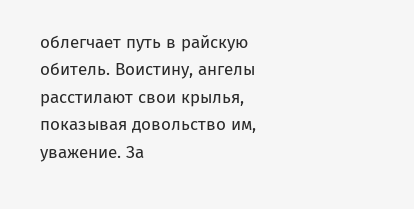облегчает путь в райскую обитель. Воистину, ангелы расстилают свои крылья, показывая довольство им, уважение. За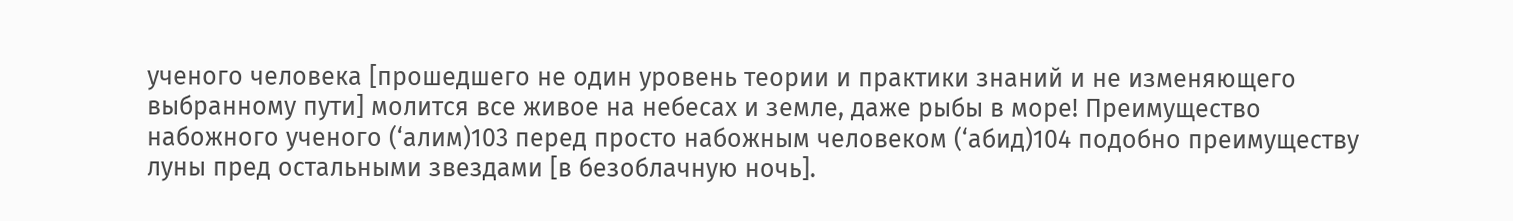ученого человека [прошедшего не один уровень теории и практики знаний и не изменяющего выбранному пути] молится все живое на небесах и земле, даже рыбы в море! Преимущество набожного ученого (‘алим)103 перед просто набожным человеком (‘абид)104 подобно преимуществу луны пред остальными звездами [в безоблачную ночь].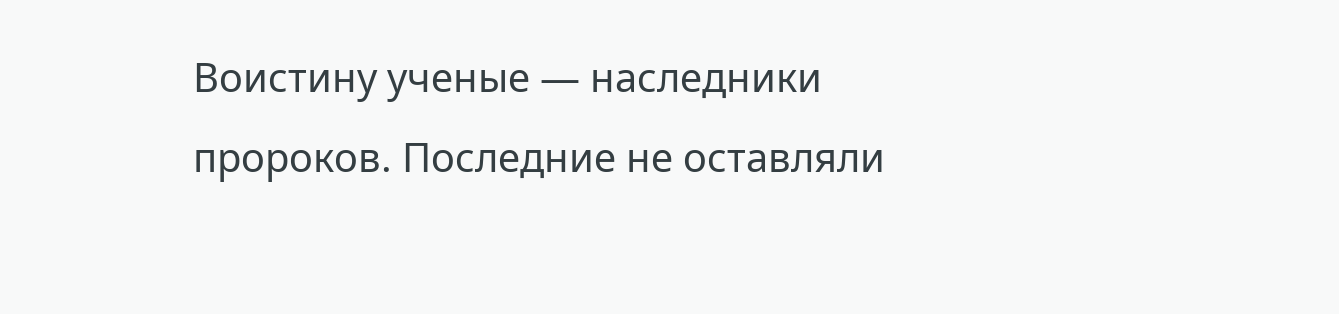Воистину ученые — наследники пророков. Последние не оставляли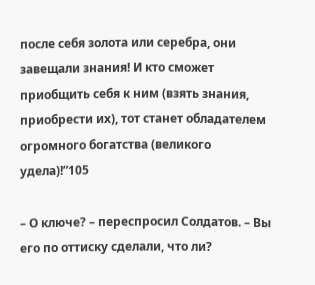после себя золота или серебра, они завещали знания! И кто сможет приобщить себя к ним (взять знания, приобрести их), тот станет обладателем огромного богатства (великого удела)!”105

– О ключе? – переспросил Солдатов. – Вы его по оттиску сделали, что ли?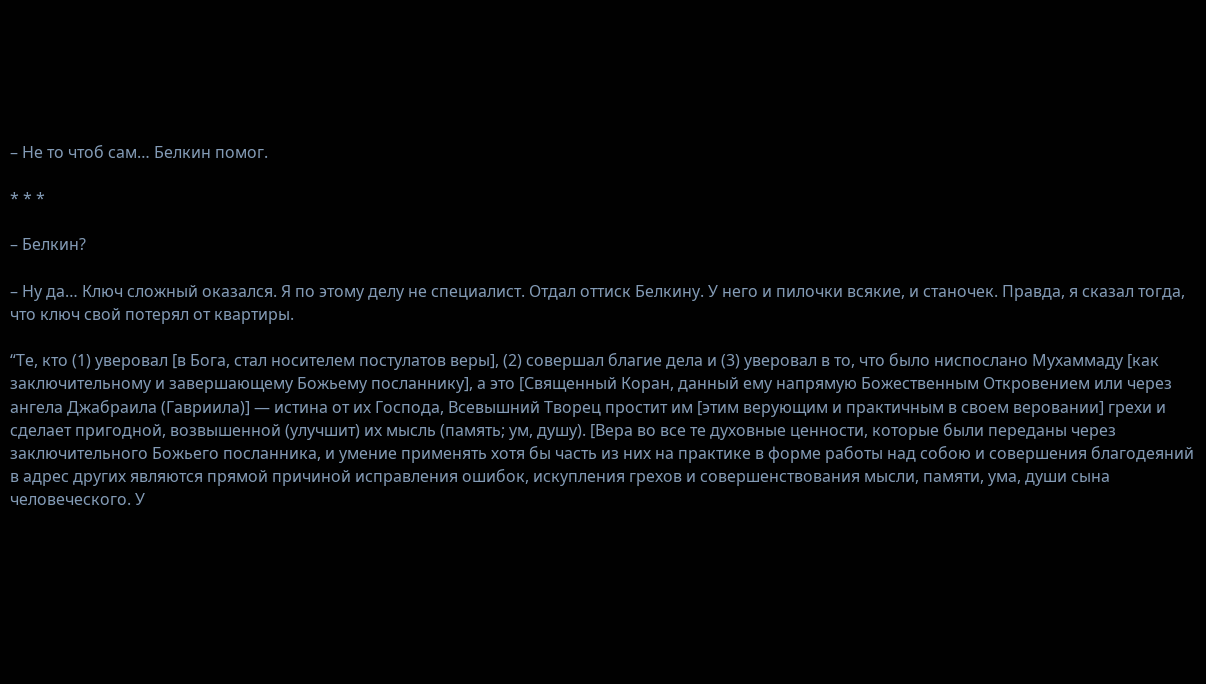– Не то чтоб сам… Белкин помог.

* * *

– Белкин?

– Ну да… Ключ сложный оказался. Я по этому делу не специалист. Отдал оттиск Белкину. У него и пилочки всякие, и станочек. Правда, я сказал тогда, что ключ свой потерял от квартиры.

“Те, кто (1) уверовал [в Бога, стал носителем постулатов веры], (2) совершал благие дела и (3) уверовал в то, что было ниспослано Мухаммаду [как заключительному и завершающему Божьему посланнику], а это [Священный Коран, данный ему напрямую Божественным Откровением или через ангела Джабраила (Гавриила)] — истина от их Господа, Всевышний Творец простит им [этим верующим и практичным в своем веровании] грехи и сделает пригодной, возвышенной (улучшит) их мысль (память; ум, душу). [Вера во все те духовные ценности, которые были переданы через заключительного Божьего посланника, и умение применять хотя бы часть из них на практике в форме работы над собою и совершения благодеяний в адрес других являются прямой причиной исправления ошибок, искупления грехов и совершенствования мысли, памяти, ума, души сына человеческого. У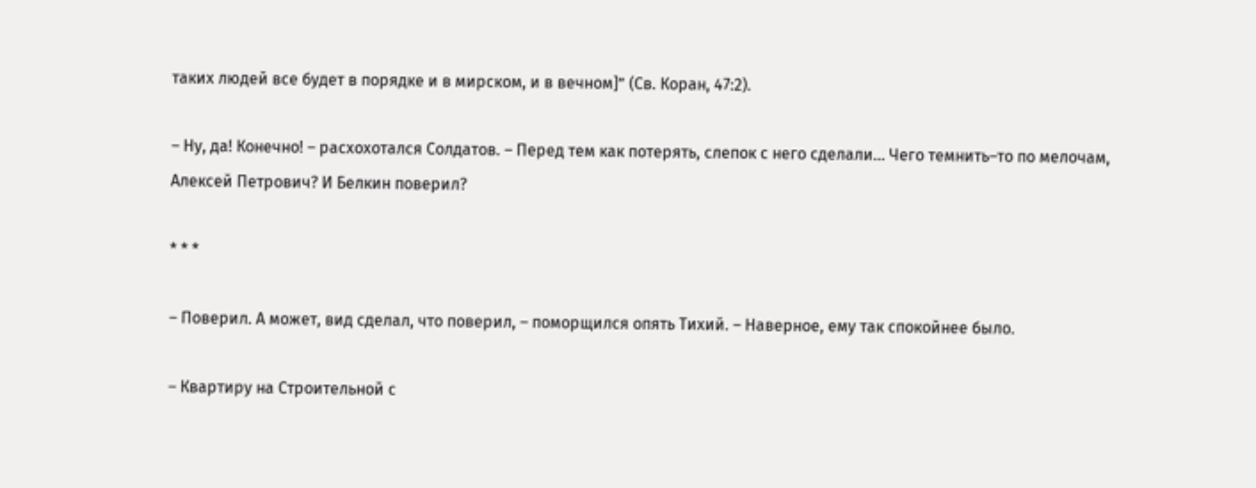таких людей все будет в порядке и в мирском, и в вечном]” (Св. Коран, 47:2).

– Ну, да! Конечно! – расхохотался Солдатов. – Перед тем как потерять, слепок с него сделали… Чего темнить–то по мелочам, Алексей Петрович? И Белкин поверил?

* * *

– Поверил. А может, вид сделал, что поверил, – поморщился опять Тихий. – Наверное, ему так спокойнее было.

– Квартиру на Строительной с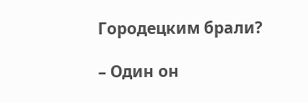Городецким брали?

– Один он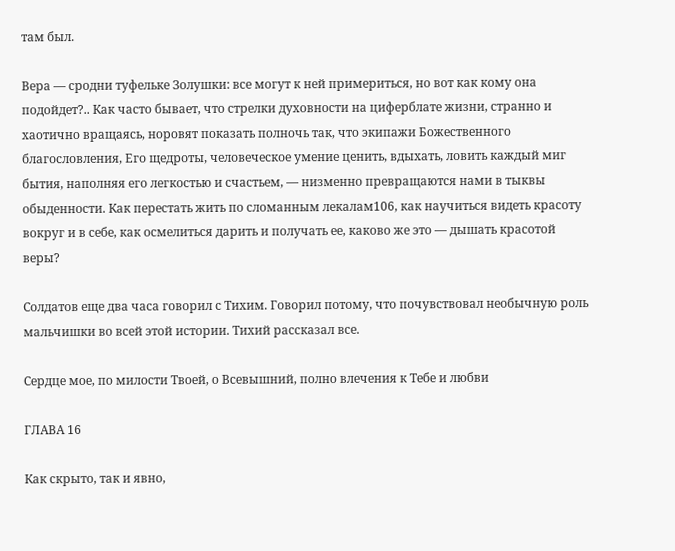там был.

Вера — сродни туфельке Золушки: все могут к ней примериться, но вот как кому она подойдет?.. Как часто бывает, что стрелки духовности на циферблате жизни, странно и хаотично вращаясь, норовят показать полночь так, что экипажи Божественного благословления, Его щедроты, человеческое умение ценить, вдыхать, ловить каждый миг бытия, наполняя его легкостью и счастьем, — низменно превращаются нами в тыквы обыденности. Как перестать жить по сломанным лекалам106, как научиться видеть красоту вокруг и в себе, как осмелиться дарить и получать ее, каково же это — дышать красотой веры?

Солдатов еще два часа говорил с Тихим. Говорил потому, что почувствовал необычную роль мальчишки во всей этой истории. Тихий рассказал все.

Сердце мое, по милости Твоей, о Всевышний, полно влечения к Тебе и любви

ГЛАВА 16

Как скрыто, так и явно,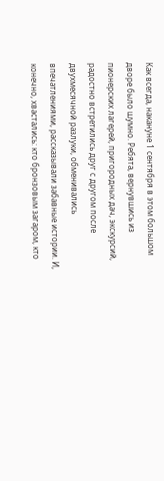Как всегда, накануне 1 сентября в этом большом дворе было шумно. Ребята, вернувшись из пионерских лагерей, пригородных дач, экскурсий, радостно встретились друг с другом после двухмесячной разлуки, обменивались впечатлениями, рассказывали забавные истории. И, конечно, хвастались: кто бронзовым загаром, кто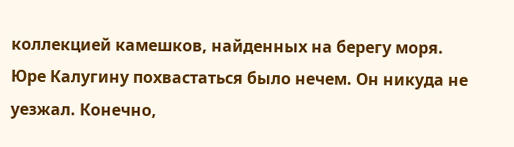коллекцией камешков, найденных на берегу моря. Юре Калугину похвастаться было нечем. Он никуда не уезжал. Конечно,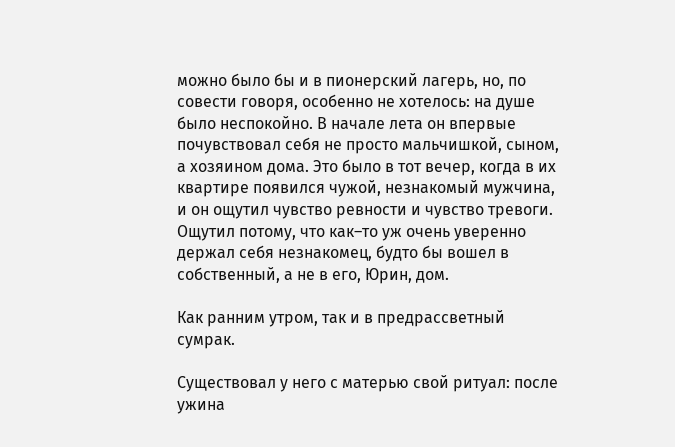можно было бы и в пионерский лагерь, но, по совести говоря, особенно не хотелось: на душе было неспокойно. В начале лета он впервые почувствовал себя не просто мальчишкой, сыном, а хозяином дома. Это было в тот вечер, когда в их квартире появился чужой, незнакомый мужчина, и он ощутил чувство ревности и чувство тревоги. Ощутил потому, что как–то уж очень уверенно держал себя незнакомец, будто бы вошел в собственный, а не в его, Юрин, дом.

Как ранним утром, так и в предрассветный сумрак.

Существовал у него с матерью свой ритуал: после ужина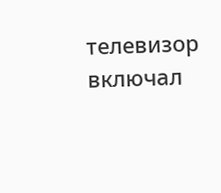телевизор включал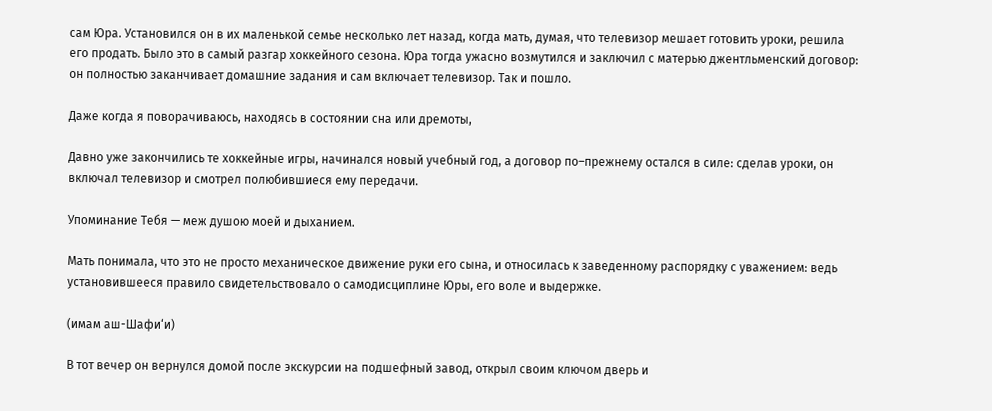сам Юра. Установился он в их маленькой семье несколько лет назад, когда мать, думая, что телевизор мешает готовить уроки, решила его продать. Было это в самый разгар хоккейного сезона. Юра тогда ужасно возмутился и заключил с матерью джентльменский договор: он полностью заканчивает домашние задания и сам включает телевизор. Так и пошло.

Даже когда я поворачиваюсь, находясь в состоянии сна или дремоты,

Давно уже закончились те хоккейные игры, начинался новый учебный год, а договор по–прежнему остался в силе: сделав уроки, он включал телевизор и смотрел полюбившиеся ему передачи.

Упоминание Тебя — меж душою моей и дыханием.

Мать понимала, что это не просто механическое движение руки его сына, и относилась к заведенному распорядку с уважением: ведь установившееся правило свидетельствовало о самодисциплине Юры, его воле и выдержке.

(имам аш-Шафи‘и)

В тот вечер он вернулся домой после экскурсии на подшефный завод, открыл своим ключом дверь и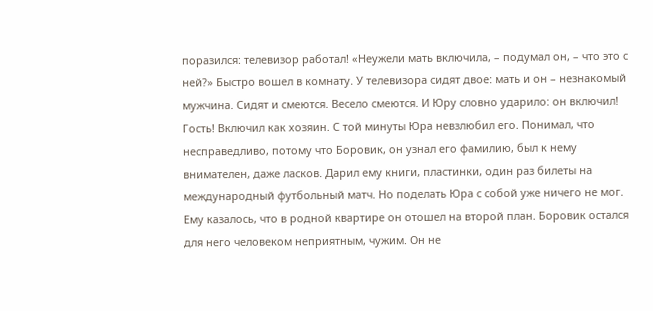поразился: телевизор работал! «Неужели мать включила, – подумал он, – что это с ней?» Быстро вошел в комнату. У телевизора сидят двое: мать и он – незнакомый мужчина. Сидят и смеются. Весело смеются. И Юру словно ударило: он включил! Гость! Включил как хозяин. С той минуты Юра невзлюбил его. Понимал, что несправедливо, потому что Боровик, он узнал его фамилию, был к нему внимателен, даже ласков. Дарил ему книги, пластинки, один раз билеты на международный футбольный матч. Но поделать Юра с собой уже ничего не мог. Ему казалось, что в родной квартире он отошел на второй план. Боровик остался для него человеком неприятным, чужим. Он не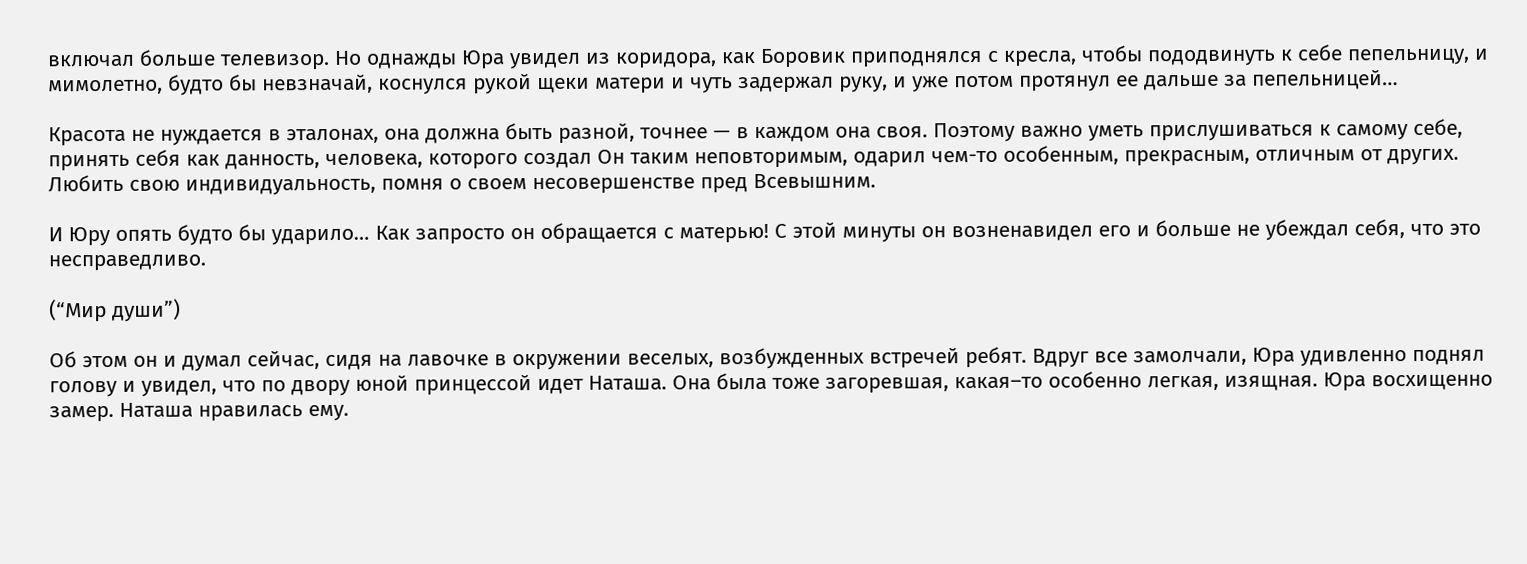включал больше телевизор. Но однажды Юра увидел из коридора, как Боровик приподнялся с кресла, чтобы пододвинуть к себе пепельницу, и мимолетно, будто бы невзначай, коснулся рукой щеки матери и чуть задержал руку, и уже потом протянул ее дальше за пепельницей…

Красота не нуждается в эталонах, она должна быть разной, точнее — в каждом она своя. Поэтому важно уметь прислушиваться к самому себе, принять себя как данность, человека, которого создал Он таким неповторимым, одарил чем-то особенным, прекрасным, отличным от других. Любить свою индивидуальность, помня о своем несовершенстве пред Всевышним.

И Юру опять будто бы ударило… Как запросто он обращается с матерью! С этой минуты он возненавидел его и больше не убеждал себя, что это несправедливо.

(“Мир души”)

Об этом он и думал сейчас, сидя на лавочке в окружении веселых, возбужденных встречей ребят. Вдруг все замолчали, Юра удивленно поднял голову и увидел, что по двору юной принцессой идет Наташа. Она была тоже загоревшая, какая–то особенно легкая, изящная. Юра восхищенно замер. Наташа нравилась ему.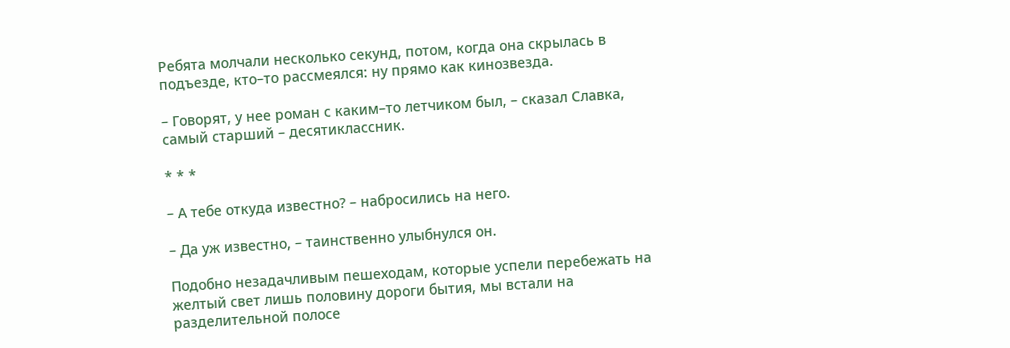Ребята молчали несколько секунд, потом, когда она скрылась в подъезде, кто–то рассмеялся: ну прямо как кинозвезда.

– Говорят, у нее роман с каким–то летчиком был, – сказал Славка, самый старший – десятиклассник.

* * *

– А тебе откуда известно? – набросились на него.

– Да уж известно, – таинственно улыбнулся он.

Подобно незадачливым пешеходам, которые успели перебежать на желтый свет лишь половину дороги бытия, мы встали на разделительной полосе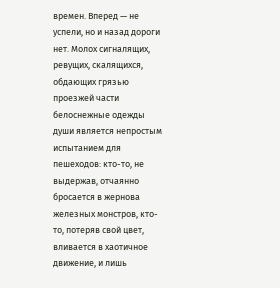времен. Вперед — не успели, но и назад дороги нет. Молох сигналящих, ревущих, скалящихся, обдающих грязью проезжей части белоснежные одежды души является непростым испытанием для пешеходов: кто-то, не выдержав, отчаянно бросается в жернова железных монстров, кто-то, потеряв свой цвет, вливается в хаотичное движение, и лишь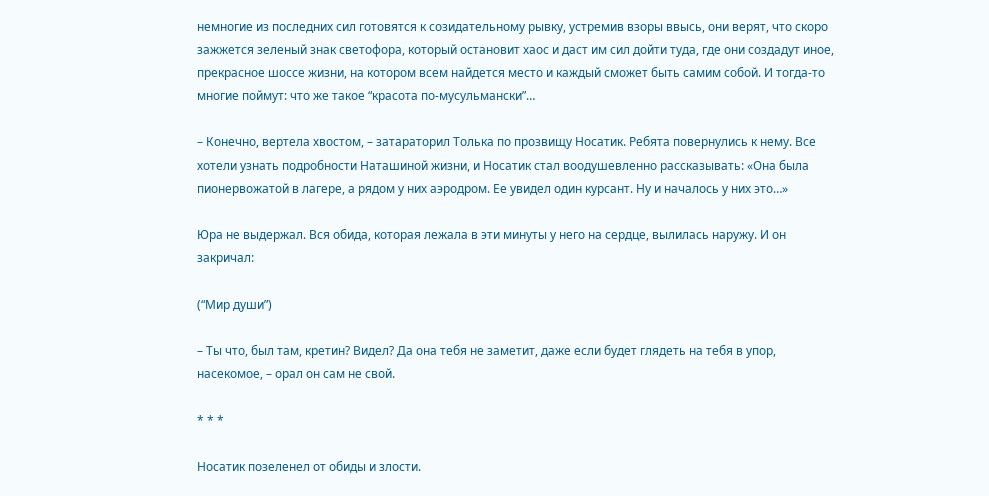немногие из последних сил готовятся к созидательному рывку, устремив взоры ввысь, они верят, что скоро зажжется зеленый знак светофора, который остановит хаос и даст им сил дойти туда, где они создадут иное, прекрасное шоссе жизни, на котором всем найдется место и каждый сможет быть самим собой. И тогда-то многие поймут: что же такое “красота по-мусульмански”…

– Конечно, вертела хвостом, – затараторил Толька по прозвищу Носатик. Ребята повернулись к нему. Все хотели узнать подробности Наташиной жизни, и Носатик стал воодушевленно рассказывать: «Она была пионервожатой в лагере, а рядом у них аэродром. Ее увидел один курсант. Ну и началось у них это…»

Юра не выдержал. Вся обида, которая лежала в эти минуты у него на сердце, вылилась наружу. И он закричал:

(“Мир души”)

– Ты что, был там, кретин? Видел? Да она тебя не заметит, даже если будет глядеть на тебя в упор, насекомое, – орал он сам не свой.

* * *

Носатик позеленел от обиды и злости.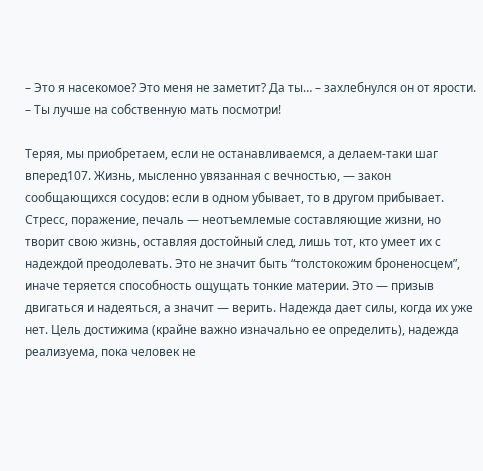– Это я насекомое? Это меня не заметит? Да ты… – захлебнулся он от ярости. – Ты лучше на собственную мать посмотри!

Теряя, мы приобретаем, если не останавливаемся, а делаем-таки шаг вперед107. Жизнь, мысленно увязанная с вечностью, — закон сообщающихся сосудов: если в одном убывает, то в другом прибывает. Стресс, поражение, печаль — неотъемлемые составляющие жизни, но творит свою жизнь, оставляя достойный след, лишь тот, кто умеет их с надеждой преодолевать. Это не значит быть “толстокожим броненосцем”, иначе теряется способность ощущать тонкие материи. Это — призыв двигаться и надеяться, а значит — верить. Надежда дает силы, когда их уже нет. Цель достижима (крайне важно изначально ее определить), надежда реализуема, пока человек не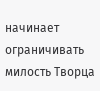начинает ограничивать милость Творца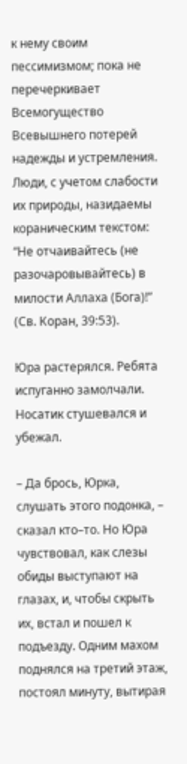к нему своим пессимизмом; пока не перечеркивает Всемогущество Всевышнего потерей надежды и устремления. Люди, с учетом слабости их природы, назидаемы кораническим текстом: “Не отчаивайтесь (не разочаровывайтесь) в милости Аллаха (Бога)!” (Св. Коран, 39:53).

Юра растерялся. Ребята испуганно замолчали. Носатик стушевался и убежал.

– Да брось, Юрка, слушать этого подонка, – сказал кто–то. Но Юра чувствовал, как слезы обиды выступают на глазах, и, чтобы скрыть их, встал и пошел к подъезду. Одним махом поднялся на третий этаж, постоял минуту, вытирая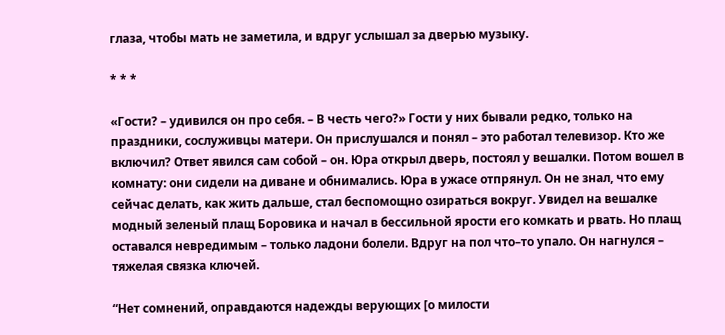глаза, чтобы мать не заметила, и вдруг услышал за дверью музыку.

* * *

«Гости? – удивился он про себя. – В честь чего?» Гости у них бывали редко, только на праздники, сослуживцы матери. Он прислушался и понял – это работал телевизор. Кто же включил? Ответ явился сам собой – он. Юра открыл дверь, постоял у вешалки. Потом вошел в комнату: они сидели на диване и обнимались. Юра в ужасе отпрянул. Он не знал, что ему сейчас делать, как жить дальше, стал беспомощно озираться вокруг. Увидел на вешалке модный зеленый плащ Боровика и начал в бессильной ярости его комкать и рвать. Но плащ оставался невредимым – только ладони болели. Вдруг на пол что–то упало. Он нагнулся – тяжелая связка ключей.

“Нет сомнений, оправдаются надежды верующих [о милости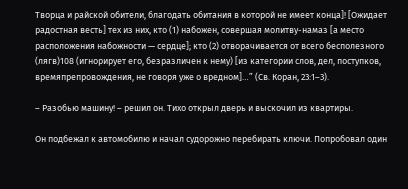Творца и райской обители, благодать обитания в которой не имеет конца]! [Ожидает радостная весть] тех из них, кто (1) набожен, совершая молитву-намаз [а место расположения набожности — сердце]; кто (2) отворачивается от всего бесполезного (лягв)108 (игнорирует его, безразличен к нему) [из категории слов, дел, поступков, времяпрепровождения, не говоря уже о вредном]…” (Св. Коран, 23:1–3).

– Разобью машину! – решил он. Тихо открыл дверь и выскочил из квартиры.

Он подбежал к автомобилю и начал судорожно перебирать ключи. Попробовал один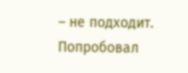– не подходит. Попробовал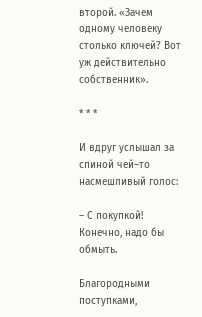второй. «Зачем одному человеку столько ключей? Вот уж действительно собственник».

* * *

И вдруг услышал за спиной чей–то насмешливый голос:

– С покупкой! Конечно, надо бы обмыть.

Благородными поступками,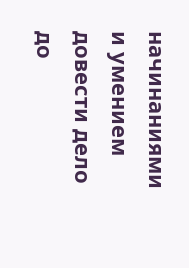начинаниями и умением довести дело до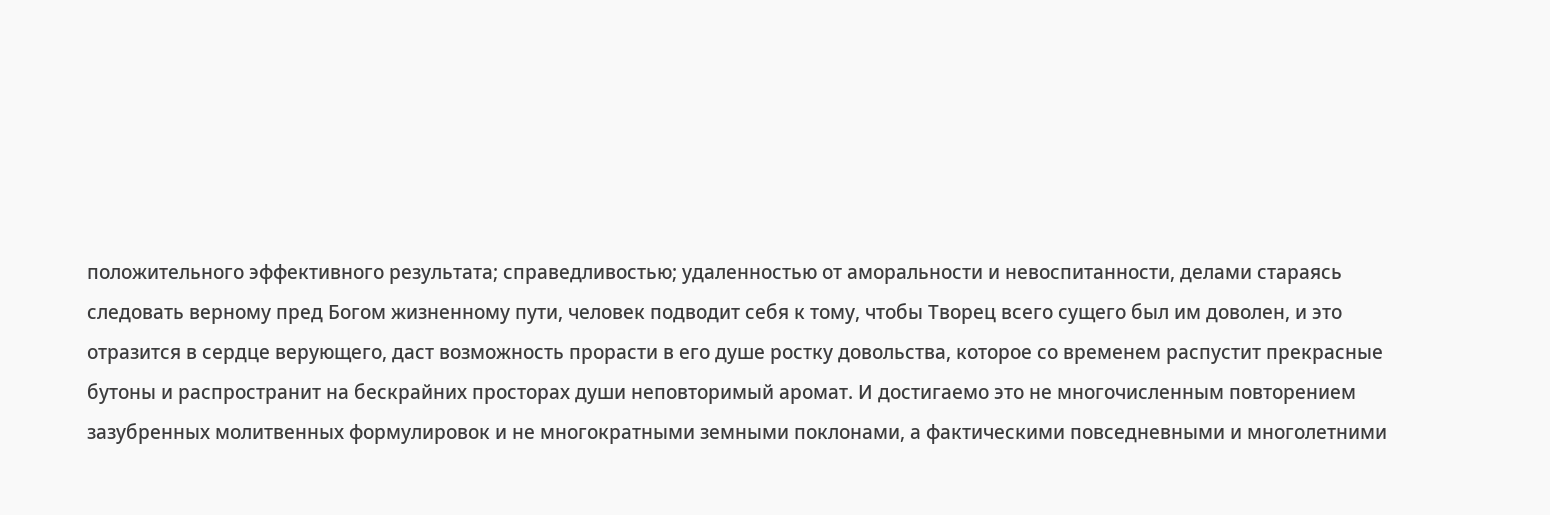положительного эффективного результата; справедливостью; удаленностью от аморальности и невоспитанности, делами стараясь следовать верному пред Богом жизненному пути, человек подводит себя к тому, чтобы Творец всего сущего был им доволен, и это отразится в сердце верующего, даст возможность прорасти в его душе ростку довольства, которое со временем распустит прекрасные бутоны и распространит на бескрайних просторах души неповторимый аромат. И достигаемо это не многочисленным повторением зазубренных молитвенных формулировок и не многократными земными поклонами, а фактическими повседневными и многолетними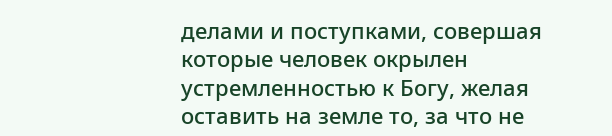делами и поступками, совершая которые человек окрылен устремленностью к Богу, желая оставить на земле то, за что не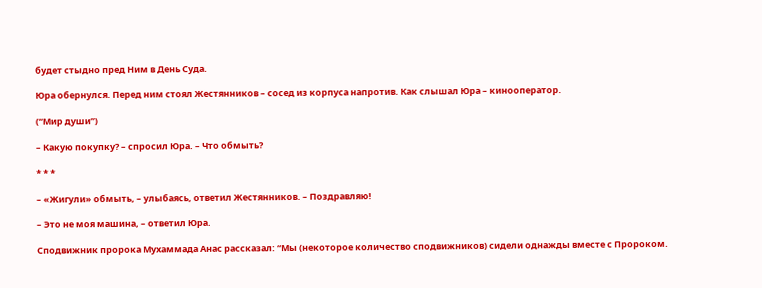будет стыдно пред Ним в День Суда.

Юра обернулся. Перед ним стоял Жестянников – сосед из корпуса напротив. Как слышал Юра – кинооператор.

(“Мир души”)

– Какую покупку? – спросил Юра. – Что обмыть?

* * *

– «Жигули» обмыть, – улыбаясь, ответил Жестянников. – Поздравляю!

– Это не моя машина, – ответил Юра.

Сподвижник пророка Мухаммада Анас рассказал: “Мы (некоторое количество сподвижников) сидели однажды вместе с Пророком.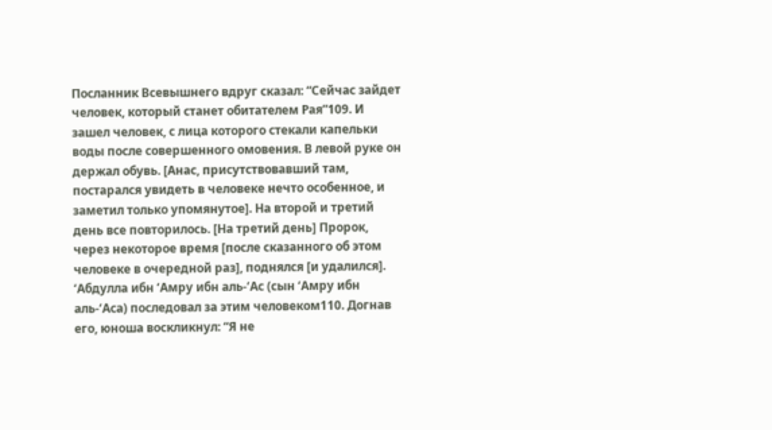Посланник Всевышнего вдруг сказал: “Сейчас зайдет человек, который станет обитателем Рая”109. И зашел человек, с лица которого стекали капельки воды после совершенного омовения. В левой руке он держал обувь. [Анас, присутствовавший там, постарался увидеть в человеке нечто особенное, и заметил только упомянутое]. На второй и третий день все повторилось. [На третий день] Пророк, через некоторое время [после сказанного об этом человеке в очередной раз], поднялся [и удалился]. ‘Абдулла ибн ‘Амру ибн аль-‘Ас (сын ‘Амру ибн аль-‘Аса) последовал за этим человеком110. Догнав его, юноша воскликнул: “Я не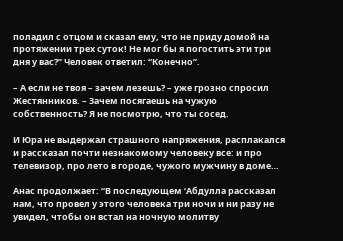поладил с отцом и сказал ему, что не приду домой на протяжении трех суток! Не мог бы я погостить эти три дня у вас?” Человек ответил: “Конечно”.

– А если не твоя – зачем лезешь? – уже грозно спросил Жестянников. – Зачем посягаешь на чужую собственность? Я не посмотрю, что ты сосед.

И Юра не выдержал страшного напряжения, расплакался и рассказал почти незнакомому человеку все: и про телевизор, про лето в городе, чужого мужчину в доме…

Анас продолжает: “В последующем ‘Абдулла рассказал нам, что провел у этого человека три ночи и ни разу не увидел, чтобы он встал на ночную молитву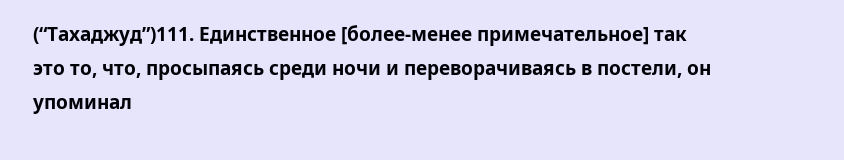(“Тахаджуд”)111. Единственное [более-менее примечательное] так это то, что, просыпаясь среди ночи и переворачиваясь в постели, он упоминал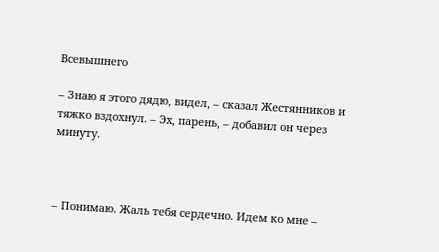Всевышнего

– Знаю я этого дядю, видел, – сказал Жестянников и тяжко вздохнул. – Эх, парень, – добавил он через минуту.



– Понимаю. Жаль тебя сердечно. Идем ко мне –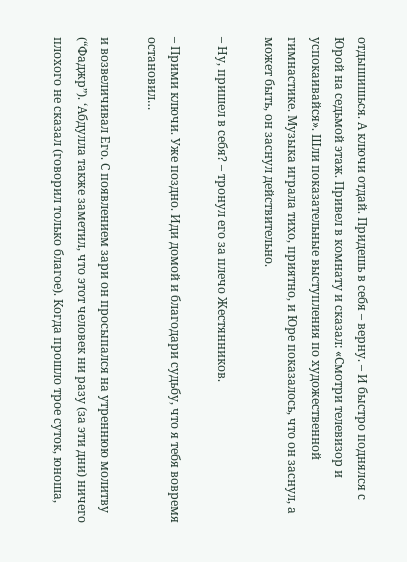отдышишься. А ключи отдай. Придешь в себя – верну. – И быстро поднялся с Юрой на седьмой этаж. Привел в комнату и сказал: «Смотри телевизор и успокаивайся». Шли показательные выступления по художественной гимнастике. Музыка играла тихо, приятно, и Юре показалось, что он заснул, а может быть, он заснул действительно.

– Ну, пришел в себя? – тронул его за плечо Жестянников.

– Прими ключи. Уже поздно. Иди домой и благодари судьбу, что я тебя вовремя остановил…

и возвеличивал Его. С появлением зари он просыпался на утреннюю молитву (“Фаджр”). ‘Абдулла также заметил, что этот человек ни разу (за эти дни) ничего плохого не сказал (говорил только благое). Когда прошло трое суток, юноша,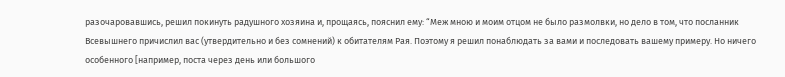разочаровавшись, решил покинуть радушного хозяина и, прощаясь, пояснил ему: “Меж мною и моим отцом не было размолвки, но дело в том, что посланник Всевышнего причислил вас (утвердительно и без сомнений) к обитателям Рая. Поэтому я решил понаблюдать за вами и последовать вашему примеру. Но ничего особенного [например, поста через день или большого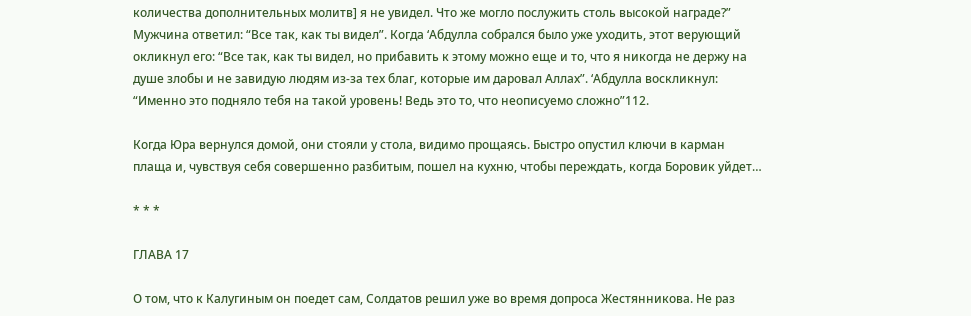количества дополнительных молитв] я не увидел. Что же могло послужить столь высокой награде?” Мужчина ответил: “Все так, как ты видел”. Когда ‘Абдулла собрался было уже уходить, этот верующий окликнул его: “Все так, как ты видел, но прибавить к этому можно еще и то, что я никогда не держу на душе злобы и не завидую людям из-за тех благ, которые им даровал Аллах”. ‘Абдулла воскликнул: “Именно это подняло тебя на такой уровень! Ведь это то, что неописуемо сложно”112.

Когда Юра вернулся домой, они стояли у стола, видимо прощаясь. Быстро опустил ключи в карман плаща и, чувствуя себя совершенно разбитым, пошел на кухню, чтобы переждать, когда Боровик уйдет…

* * *

ГЛАВА 17

О том, что к Калугиным он поедет сам, Солдатов решил уже во время допроса Жестянникова. Не раз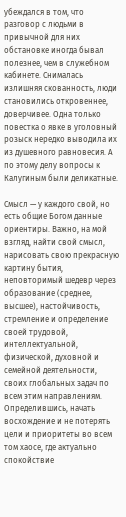убеждался в том, что разговор с людьми в привычной для них обстановке иногда бывал полезнее, чем в служебном кабинете. Снималась излишняя скованность, люди становились откровеннее, доверчивее. Одна только повестка о явке в уголовный розыск нередко выводила их из душевного равновесия. А по этому делу вопросы к Калугиным были деликатные.

Смысл — у каждого свой, но есть общие Богом данные ориентиры. Важно, на мой взгляд, найти свой смысл, нарисовать свою прекрасную картину бытия, неповторимый шедевр через образование (среднее, высшее), настойчивость, стремление и определение своей трудовой, интеллектуальной, физической, духовной и семейной деятельности, своих глобальных задач по всем этим направлениям. Определившись, начать восхождение и не потерять цели и приоритеты во всем том хаосе, где актуально спокойствие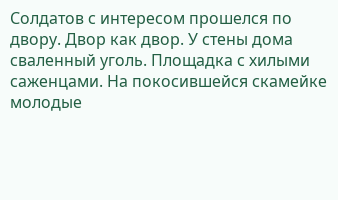Солдатов с интересом прошелся по двору. Двор как двор. У стены дома сваленный уголь. Площадка с хилыми саженцами. На покосившейся скамейке молодые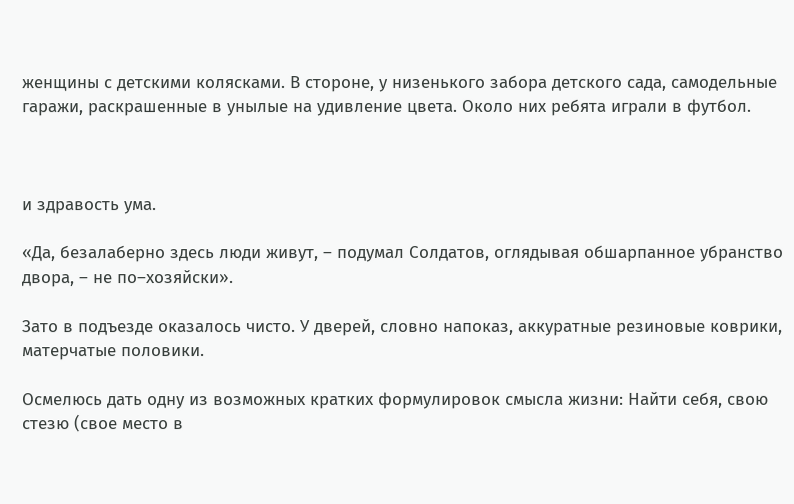женщины с детскими колясками. В стороне, у низенького забора детского сада, самодельные гаражи, раскрашенные в унылые на удивление цвета. Около них ребята играли в футбол.



и здравость ума.

«Да, безалаберно здесь люди живут, – подумал Солдатов, оглядывая обшарпанное убранство двора, – не по–хозяйски».

Зато в подъезде оказалось чисто. У дверей, словно напоказ, аккуратные резиновые коврики, матерчатые половики.

Осмелюсь дать одну из возможных кратких формулировок смысла жизни: Найти себя, свою стезю (свое место в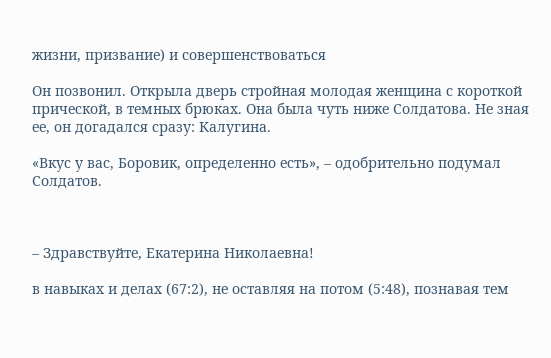жизни, призвание) и совершенствоваться

Он позвонил. Открыла дверь стройная молодая женщина с короткой прической, в темных брюках. Она была чуть ниже Солдатова. Не зная ее, он догадался сразу: Калугина.

«Вкус у вас, Боровик, определенно есть», – одобрительно подумал Солдатов.



– Здравствуйте, Екатерина Николаевна!

в навыках и делах (67:2), не оставляя на потом (5:48), познавая тем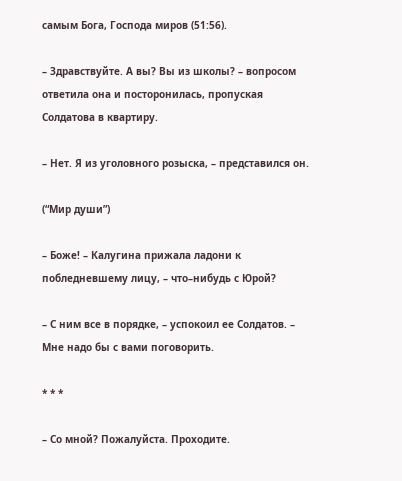самым Бога, Господа миров (51:56).

– Здравствуйте. А вы? Вы из школы? – вопросом ответила она и посторонилась, пропуская Солдатова в квартиру.

– Нет. Я из уголовного розыска, – представился он.

(“Мир души”)

– Боже! – Калугина прижала ладони к побледневшему лицу, – что–нибудь с Юрой?

– С ним все в порядке, – успокоил ее Солдатов. – Мне надо бы с вами поговорить.

* * *

– Со мной? Пожалуйста. Проходите.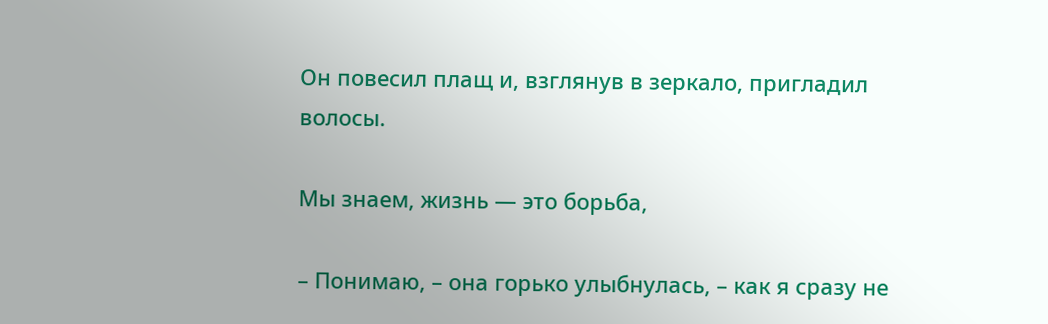Он повесил плащ и, взглянув в зеркало, пригладил волосы.

Мы знаем, жизнь — это борьба,

– Понимаю, – она горько улыбнулась, – как я сразу не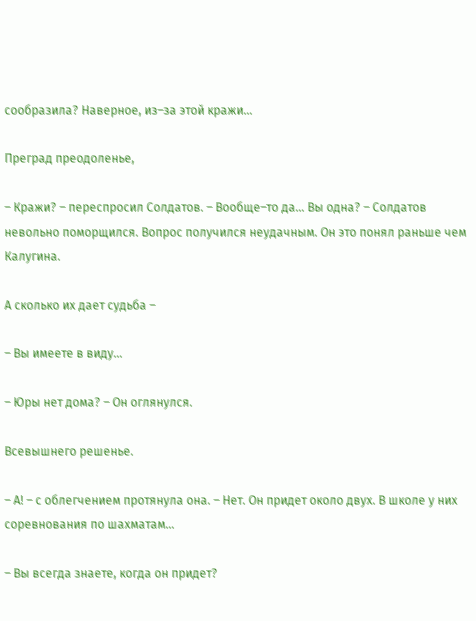сообразила? Наверное, из–за этой кражи…

Преград преодоленье,

– Кражи? – переспросил Солдатов. – Вообще–то да… Вы одна? – Солдатов невольно поморщился. Вопрос получился неудачным. Он это понял раньше чем Калугина.

А сколько их дает судьба –

– Вы имеете в виду…

– Юры нет дома? – Он оглянулся.

Всевышнего решенье.

– А! – с облегчением протянула она. – Нет. Он придет около двух. В школе у них соревнования по шахматам…

– Вы всегда знаете, когда он придет?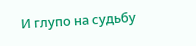И глупо на судьбу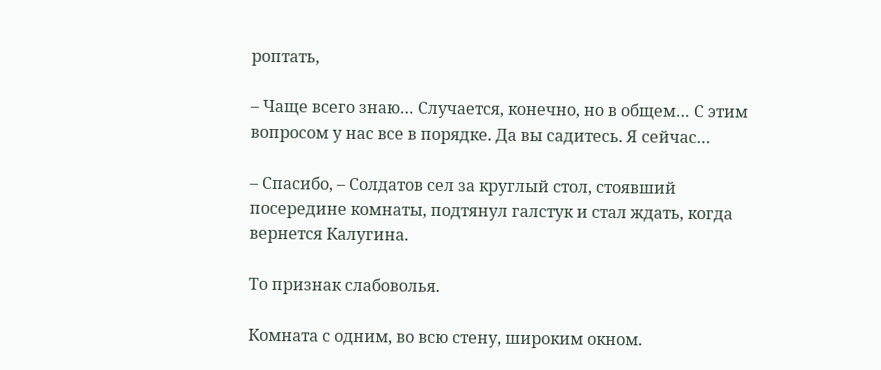роптать,

– Чаще всего знаю… Случается, конечно, но в общем… С этим вопросом у нас все в порядке. Да вы садитесь. Я сейчас…

– Спасибо, – Солдатов сел за круглый стол, стоявший посередине комнаты, подтянул галстук и стал ждать, когда вернется Калугина.

То признак слабоволья.

Комната с одним, во всю стену, широким окном.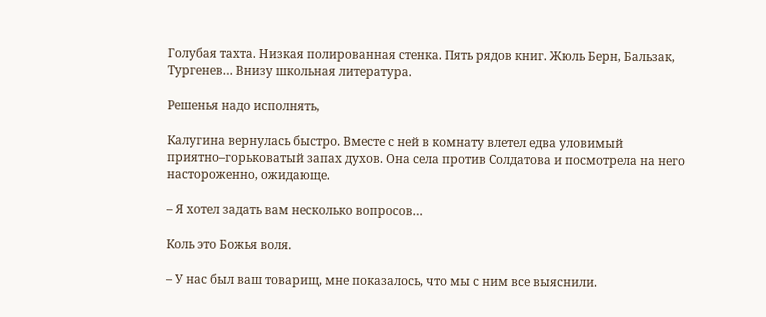Голубая тахта. Низкая полированная стенка. Пять рядов книг. Жюль Берн, Бальзак, Тургенев… Внизу школьная литература.

Решенья надо исполнять,

Калугина вернулась быстро. Вместе с ней в комнату влетел едва уловимый приятно–горьковатый запах духов. Она села против Солдатова и посмотрела на него настороженно, ожидающе.

– Я хотел задать вам несколько вопросов…

Коль это Божья воля.

– У нас был ваш товарищ, мне показалось, что мы с ним все выяснили.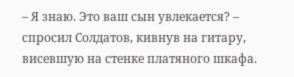– Я знаю. Это ваш сын увлекается? – спросил Солдатов, кивнув на гитару, висевшую на стенке платяного шкафа.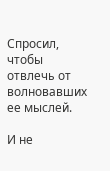Спросил, чтобы отвлечь от волновавших ее мыслей.

И не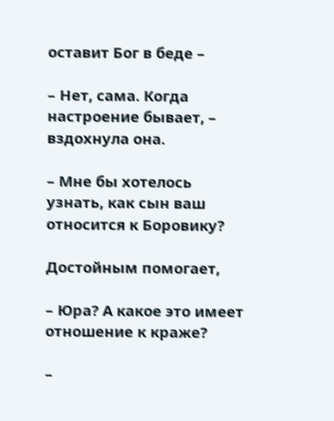оставит Бог в беде –

– Нет, сама. Когда настроение бывает, – вздохнула она.

– Мне бы хотелось узнать, как сын ваш относится к Боровику?

Достойным помогает,

– Юра? А какое это имеет отношение к краже?

–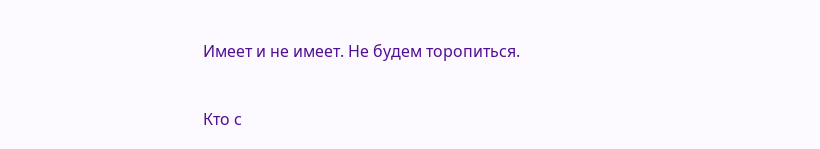Имеет и не имеет. Не будем торопиться.

Кто с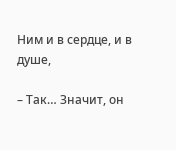Ним и в сердце, и в душе,

– Так… Значит, он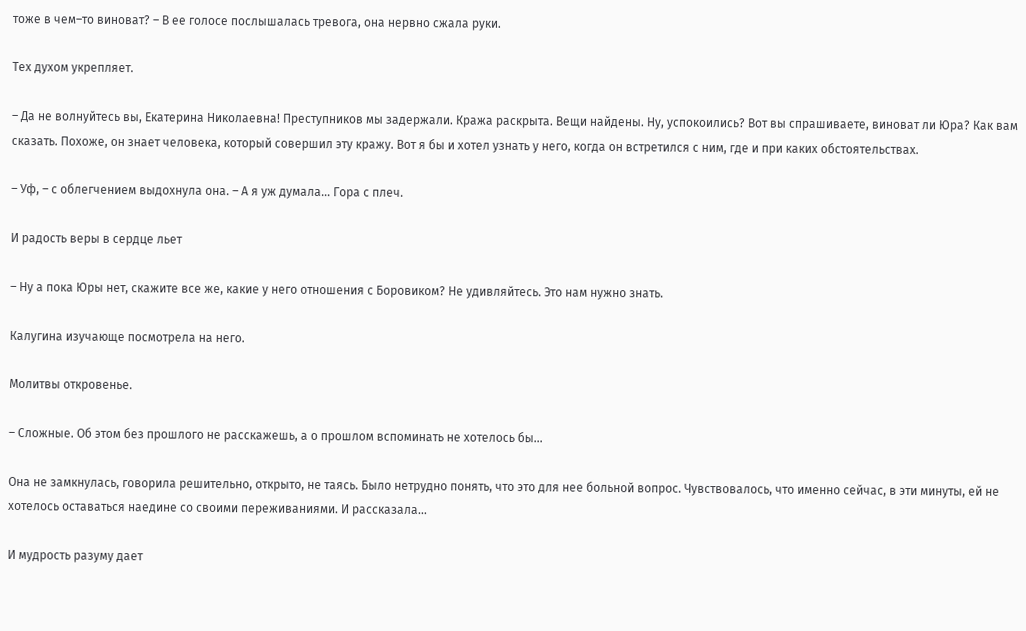тоже в чем–то виноват? – В ее голосе послышалась тревога, она нервно сжала руки.

Тех духом укрепляет.

– Да не волнуйтесь вы, Екатерина Николаевна! Преступников мы задержали. Кража раскрыта. Вещи найдены. Ну, успокоились? Вот вы спрашиваете, виноват ли Юра? Как вам сказать. Похоже, он знает человека, который совершил эту кражу. Вот я бы и хотел узнать у него, когда он встретился с ним, где и при каких обстоятельствах.

– Уф, – с облегчением выдохнула она. – А я уж думала… Гора с плеч.

И радость веры в сердце льет

– Ну а пока Юры нет, скажите все же, какие у него отношения с Боровиком? Не удивляйтесь. Это нам нужно знать.

Калугина изучающе посмотрела на него.

Молитвы откровенье.

– Сложные. Об этом без прошлого не расскажешь, а о прошлом вспоминать не хотелось бы…

Она не замкнулась, говорила решительно, открыто, не таясь. Было нетрудно понять, что это для нее больной вопрос. Чувствовалось, что именно сейчас, в эти минуты, ей не хотелось оставаться наедине со своими переживаниями. И рассказала…

И мудрость разуму дает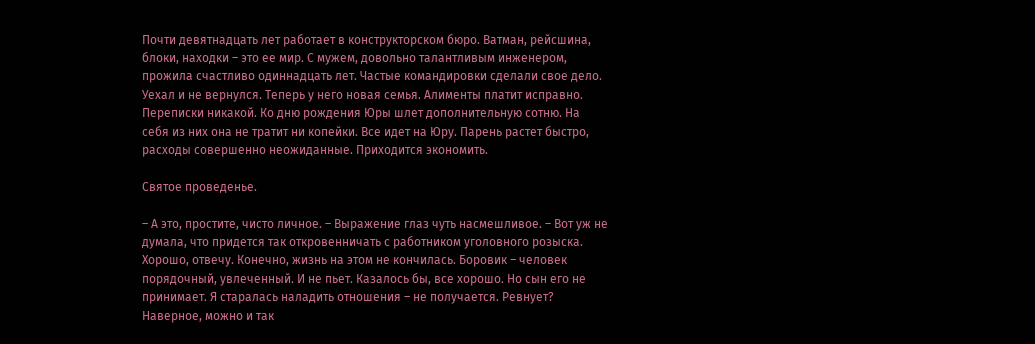Почти девятнадцать лет работает в конструкторском бюро. Ватман, рейсшина, блоки, находки – это ее мир. С мужем, довольно талантливым инженером, прожила счастливо одиннадцать лет. Частые командировки сделали свое дело. Уехал и не вернулся. Теперь у него новая семья. Алименты платит исправно. Переписки никакой. Ко дню рождения Юры шлет дополнительную сотню. На себя из них она не тратит ни копейки. Все идет на Юру. Парень растет быстро, расходы совершенно неожиданные. Приходится экономить.

Святое проведенье.

– А это, простите, чисто личное. – Выражение глаз чуть насмешливое. – Вот уж не думала, что придется так откровенничать с работником уголовного розыска. Хорошо, отвечу. Конечно, жизнь на этом не кончилась. Боровик – человек порядочный, увлеченный. И не пьет. Казалось бы, все хорошо. Но сын его не принимает. Я старалась наладить отношения – не получается. Ревнует? Наверное, можно и так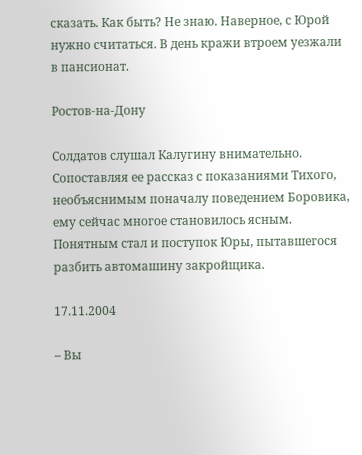сказать. Как быть? Не знаю. Наверное, с Юрой нужно считаться. В день кражи втроем уезжали в пансионат.

Ростов-на-Дону

Солдатов слушал Калугину внимательно. Сопоставляя ее рассказ с показаниями Тихого, необъяснимым поначалу поведением Боровика, ему сейчас многое становилось ясным. Понятным стал и поступок Юры, пытавшегося разбить автомашину закройщика.

17.11.2004

– Вы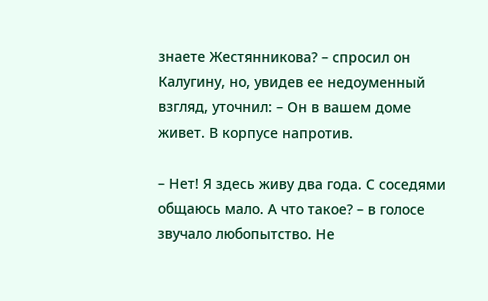знаете Жестянникова? – спросил он Калугину, но, увидев ее недоуменный взгляд, уточнил: – Он в вашем доме живет. В корпусе напротив.

– Нет! Я здесь живу два года. С соседями общаюсь мало. А что такое? – в голосе звучало любопытство. Не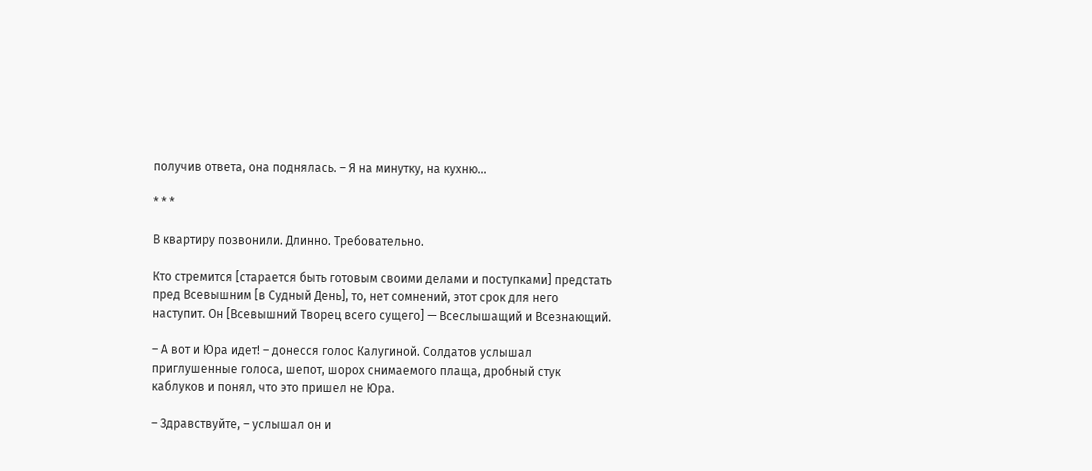получив ответа, она поднялась. – Я на минутку, на кухню…

* * *

В квартиру позвонили. Длинно. Требовательно.

Кто стремится [старается быть готовым своими делами и поступками] предстать пред Всевышним [в Судный День], то, нет сомнений, этот срок для него наступит. Он [Всевышний Творец всего сущего] — Всеслышащий и Всезнающий.

– А вот и Юра идет! – донесся голос Калугиной. Солдатов услышал приглушенные голоса, шепот, шорох снимаемого плаща, дробный стук каблуков и понял, что это пришел не Юра.

– Здравствуйте, – услышал он и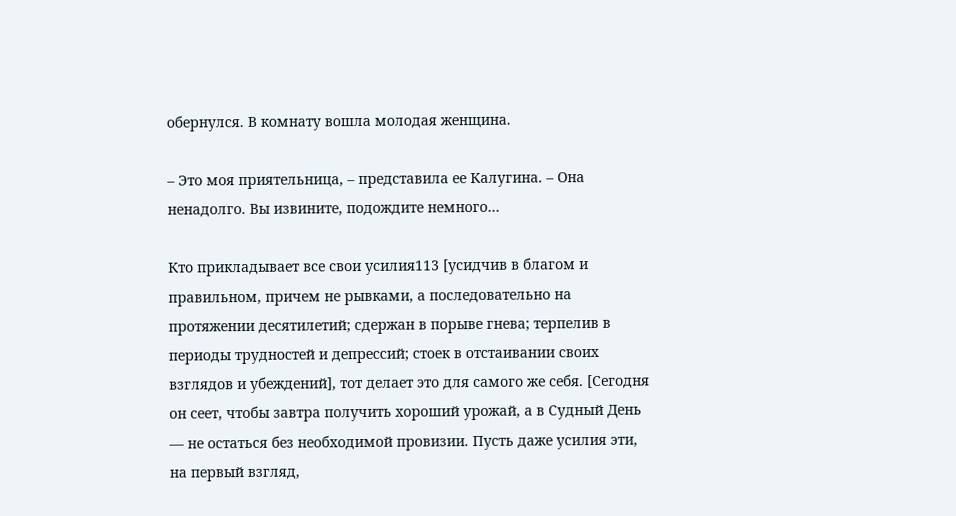обернулся. В комнату вошла молодая женщина.

– Это моя приятельница, – представила ее Калугина. – Она ненадолго. Вы извините, подождите немного…

Кто прикладывает все свои усилия113 [усидчив в благом и правильном, причем не рывками, а последовательно на протяжении десятилетий; сдержан в порыве гнева; терпелив в периоды трудностей и депрессий; стоек в отстаивании своих взглядов и убеждений], тот делает это для самого же себя. [Сегодня он сеет, чтобы завтра получить хороший урожай, а в Судный День — не остаться без необходимой провизии. Пусть даже усилия эти, на первый взгляд,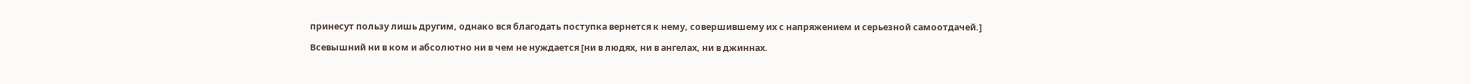принесут пользу лишь другим, однако вся благодать поступка вернется к нему, совершившему их с напряжением и серьезной самоотдачей.] Всевышний ни в ком и абсолютно ни в чем не нуждается [ни в людях, ни в ангелах, ни в джиннах.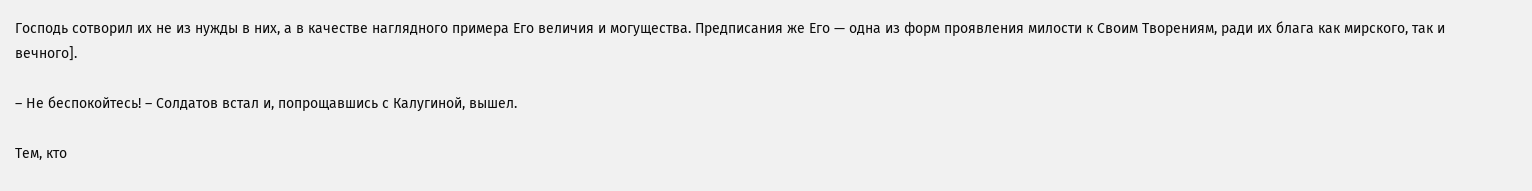Господь сотворил их не из нужды в них, а в качестве наглядного примера Его величия и могущества. Предписания же Его — одна из форм проявления милости к Своим Творениям, ради их блага как мирского, так и вечного].

– Не беспокойтесь! – Солдатов встал и, попрощавшись с Калугиной, вышел.

Тем, кто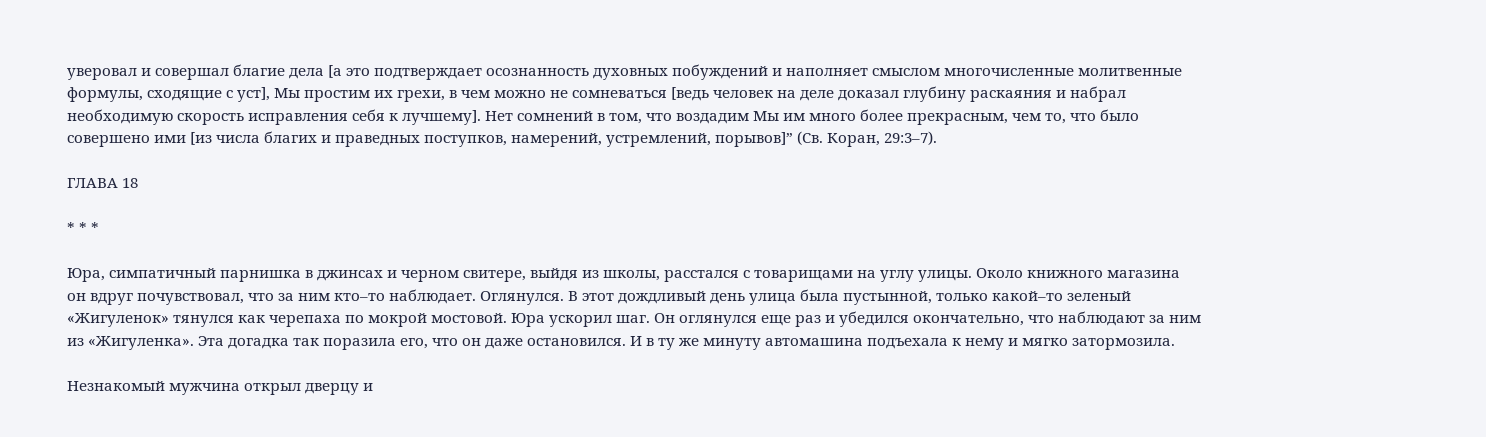уверовал и совершал благие дела [а это подтверждает осознанность духовных побуждений и наполняет смыслом многочисленные молитвенные формулы, сходящие с уст], Мы простим их грехи, в чем можно не сомневаться [ведь человек на деле доказал глубину раскаяния и набрал необходимую скорость исправления себя к лучшему]. Нет сомнений в том, что воздадим Мы им много более прекрасным, чем то, что было совершено ими [из числа благих и праведных поступков, намерений, устремлений, порывов]” (Св. Коран, 29:3–7).

ГЛАВА 18

* * *

Юра, симпатичный парнишка в джинсах и черном свитере, выйдя из школы, расстался с товарищами на углу улицы. Около книжного магазина он вдруг почувствовал, что за ним кто–то наблюдает. Оглянулся. В этот дождливый день улица была пустынной, только какой–то зеленый «Жигуленок» тянулся как черепаха по мокрой мостовой. Юра ускорил шаг. Он оглянулся еще раз и убедился окончательно, что наблюдают за ним из «Жигуленка». Эта догадка так поразила его, что он даже остановился. И в ту же минуту автомашина подъехала к нему и мягко затормозила.

Незнакомый мужчина открыл дверцу и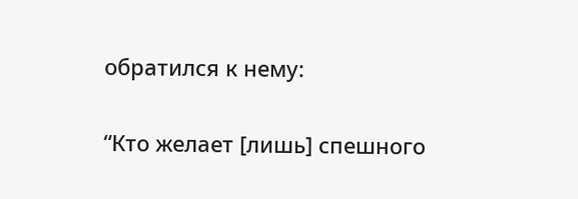обратился к нему:

“Кто желает [лишь] спешного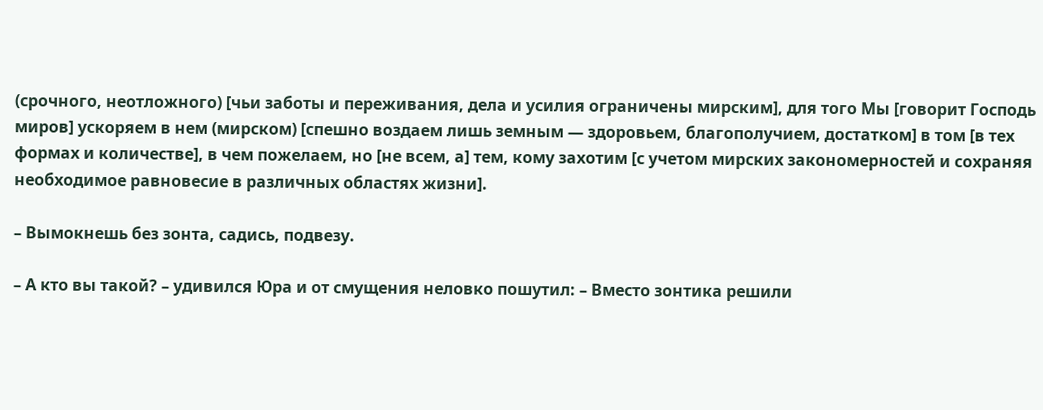(срочного, неотложного) [чьи заботы и переживания, дела и усилия ограничены мирским], для того Мы [говорит Господь миров] ускоряем в нем (мирском) [спешно воздаем лишь земным — здоровьем, благополучием, достатком] в том [в тех формах и количестве], в чем пожелаем, но [не всем, а] тем, кому захотим [с учетом мирских закономерностей и сохраняя необходимое равновесие в различных областях жизни].

– Вымокнешь без зонта, садись, подвезу.

– А кто вы такой? – удивился Юра и от смущения неловко пошутил: – Вместо зонтика решили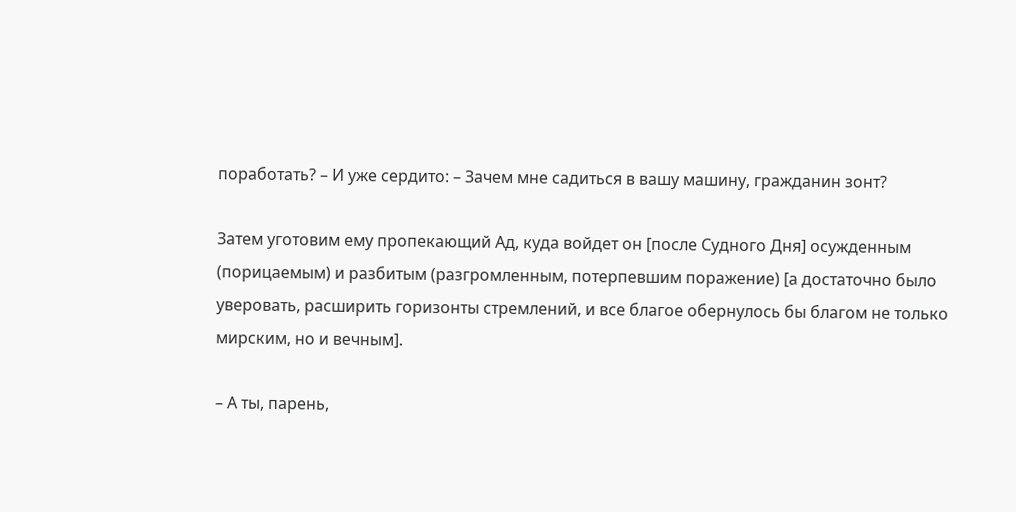поработать? – И уже сердито: – Зачем мне садиться в вашу машину, гражданин зонт?

Затем уготовим ему пропекающий Ад, куда войдет он [после Судного Дня] осужденным (порицаемым) и разбитым (разгромленным, потерпевшим поражение) [а достаточно было уверовать, расширить горизонты стремлений, и все благое обернулось бы благом не только мирским, но и вечным].

– А ты, парень,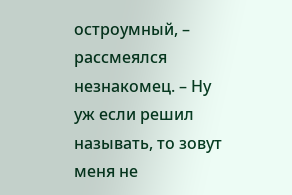остроумный, – рассмеялся незнакомец. – Ну уж если решил называть, то зовут меня не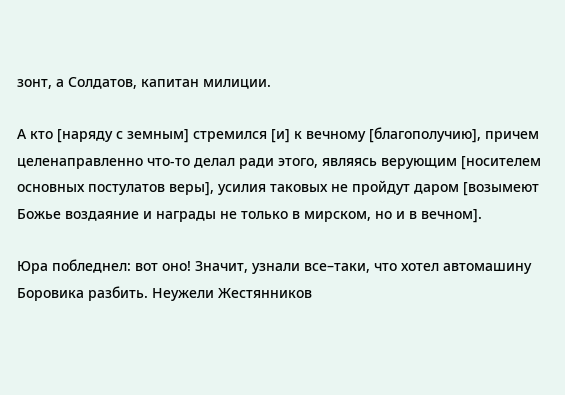зонт, а Солдатов, капитан милиции.

А кто [наряду с земным] стремился [и] к вечному [благополучию], причем целенаправленно что-то делал ради этого, являясь верующим [носителем основных постулатов веры], усилия таковых не пройдут даром [возымеют Божье воздаяние и награды не только в мирском, но и в вечном].

Юра побледнел: вот оно! Значит, узнали все–таки, что хотел автомашину Боровика разбить. Неужели Жестянников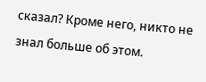сказал? Кроме него, никто не знал больше об этом.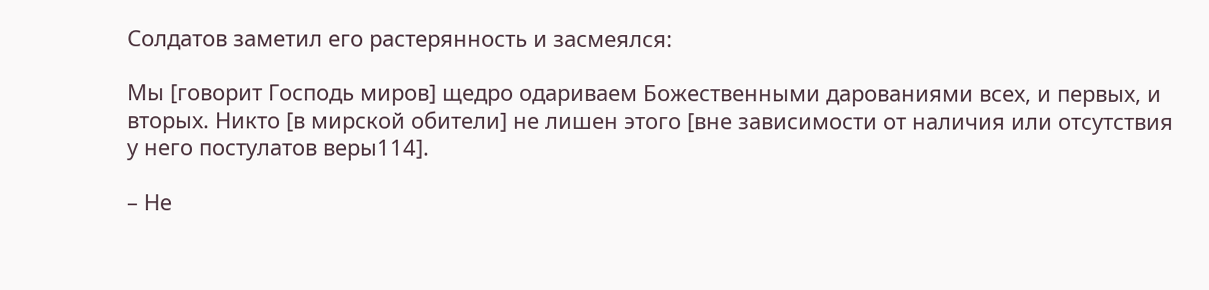Солдатов заметил его растерянность и засмеялся:

Мы [говорит Господь миров] щедро одариваем Божественными дарованиями всех, и первых, и вторых. Никто [в мирской обители] не лишен этого [вне зависимости от наличия или отсутствия у него постулатов веры114].

– Не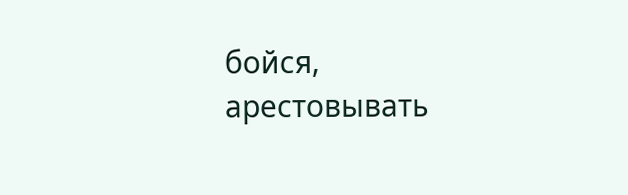бойся, арестовывать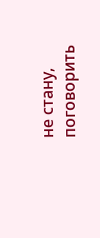не стану, поговорить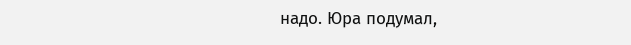надо. Юра подумал,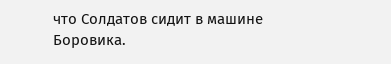что Солдатов сидит в машине Боровика.